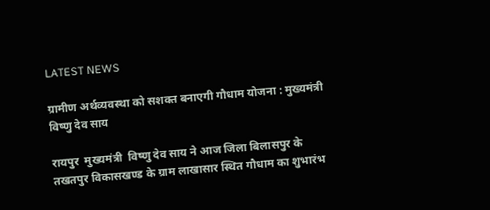LATEST NEWS

ग्रामीण अर्थव्यवस्था को सशक्त बनाएगी गौधाम योजना : मुख्यमंत्री विष्णु देव साय

रायपुर  मुख्यमंत्री  विष्णु देव साय ने आज जिला बिलासपुर के तखतपुर विकासखण्ड के ग्राम लाखासार स्थित गौधाम का शुभारंभ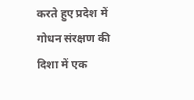करते हुए प्रदेश में गोधन संरक्षण की दिशा में एक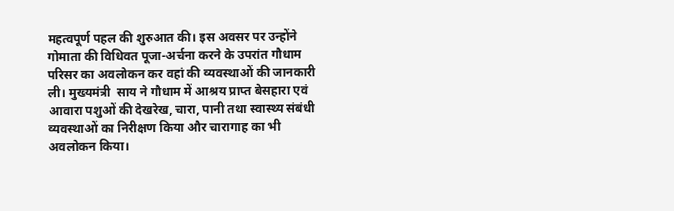महत्वपूर्ण पहल की शुरुआत की। इस अवसर पर उन्होंने गोमाता की विधिवत पूजा-अर्चना करने के उपरांत गौधाम परिसर का अवलोकन कर वहां की व्यवस्थाओं की जानकारी ली। मुख्यमंत्री  साय ने गौधाम में आश्रय प्राप्त बेसहारा एवं आवारा पशुओं की देखरेख, चारा, पानी तथा स्वास्थ्य संबंधी व्यवस्थाओं का निरीक्षण किया और चारागाह का भी अवलोकन किया।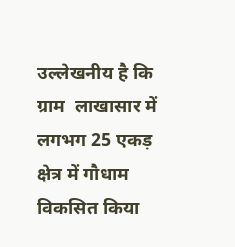उल्लेखनीय है कि ग्राम  लाखासार में लगभग 25 एकड़ क्षेत्र में गौधाम विकसित किया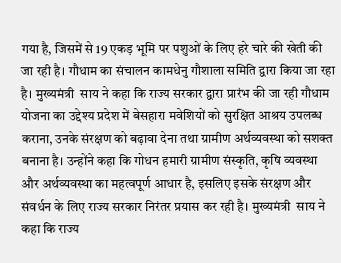गया है, जिसमें से 19 एकड़ भूमि पर पशुओं के लिए हरे चारे की खेती की जा रही है। गौधाम का संचालन कामधेनु गौशाला समिति द्वारा किया जा रहा है। मुख्यमंत्री  साय ने कहा कि राज्य सरकार द्वारा प्रारंभ की जा रही गौधाम योजना का उद्देश्य प्रदेश में बेसहारा मवेशियों को सुरक्षित आश्रय उपलब्ध कराना, उनके संरक्षण को बढ़ावा देना तथा ग्रामीण अर्थव्यवस्था को सशक्त बनाना है। उन्होंने कहा कि गोधन हमारी ग्रामीण संस्कृति, कृषि व्यवस्था और अर्थव्यवस्था का महत्वपूर्ण आधार है, इसलिए इसके संरक्षण और संवर्धन के लिए राज्य सरकार निरंतर प्रयास कर रही है। मुख्यमंत्री  साय ने कहा कि राज्य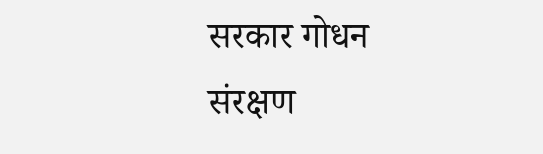सरकार गोधन संरक्षण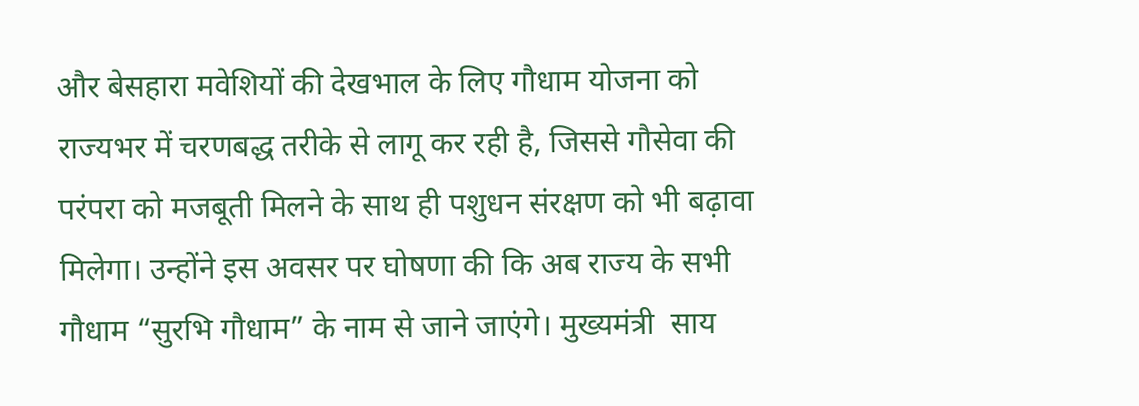और बेसहारा मवेशियों की देखभाल के लिए गौधाम योजना को राज्यभर में चरणबद्ध तरीके से लागू कर रही है, जिससे गौसेवा की परंपरा को मजबूती मिलने के साथ ही पशुधन संरक्षण को भी बढ़ावा मिलेगा। उन्होंने इस अवसर पर घोषणा की कि अब राज्य के सभी गौधाम “सुरभि गौधाम” के नाम से जाने जाएंगे। मुख्यमंत्री  साय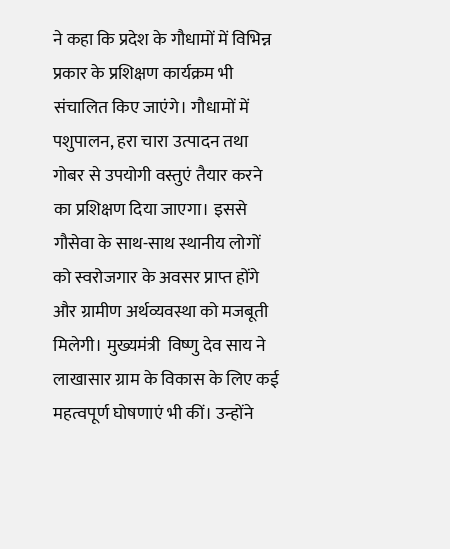ने कहा कि प्रदेश के गौधामों में विभिन्न प्रकार के प्रशिक्षण कार्यक्रम भी संचालित किए जाएंगे। गौधामों में पशुपालन, हरा चारा उत्पादन तथा गोबर से उपयोगी वस्तुएं तैयार करने का प्रशिक्षण दिया जाएगा। इससे गौसेवा के साथ-साथ स्थानीय लोगों को स्वरोजगार के अवसर प्राप्त होंगे और ग्रामीण अर्थव्यवस्था को मजबूती मिलेगी। मुख्यमंत्री  विष्णु देव साय ने लाखासार ग्राम के विकास के लिए कई महत्वपूर्ण घोषणाएं भी कीं। उन्होंने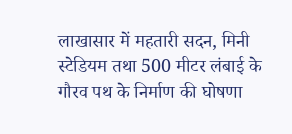लाखासार में महतारी सदन, मिनी स्टेडियम तथा 500 मीटर लंबाई के गौरव पथ के निर्माण की घोषणा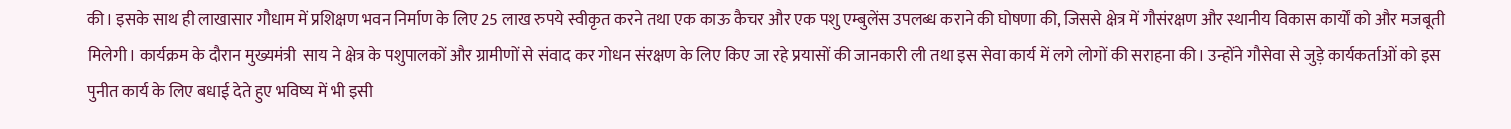की। इसके साथ ही लाखासार गौधाम में प्रशिक्षण भवन निर्माण के लिए 25 लाख रुपये स्वीकृत करने तथा एक काऊ कैचर और एक पशु एम्बुलेंस उपलब्ध कराने की घोषणा की, जिससे क्षेत्र में गौसंरक्षण और स्थानीय विकास कार्यों को और मजबूती मिलेगी। कार्यक्रम के दौरान मुख्यमंत्री  साय ने क्षेत्र के पशुपालकों और ग्रामीणों से संवाद कर गोधन संरक्षण के लिए किए जा रहे प्रयासों की जानकारी ली तथा इस सेवा कार्य में लगे लोगों की सराहना की। उन्होंने गौसेवा से जुड़े कार्यकर्ताओं को इस पुनीत कार्य के लिए बधाई देते हुए भविष्य में भी इसी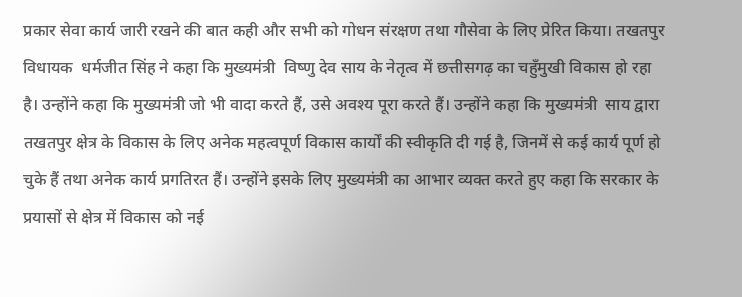प्रकार सेवा कार्य जारी रखने की बात कही और सभी को गोधन संरक्षण तथा गौसेवा के लिए प्रेरित किया। तखतपुर विधायक  धर्मजीत सिंह ने कहा कि मुख्यमंत्री  विष्णु देव साय के नेतृत्व में छत्तीसगढ़ का चहुँमुखी विकास हो रहा है। उन्होंने कहा कि मुख्यमंत्री जो भी वादा करते हैं, उसे अवश्य पूरा करते हैं। उन्होंने कहा कि मुख्यमंत्री  साय द्वारा तखतपुर क्षेत्र के विकास के लिए अनेक महत्वपूर्ण विकास कार्यों की स्वीकृति दी गई है, जिनमें से कई कार्य पूर्ण हो चुके हैं तथा अनेक कार्य प्रगतिरत हैं। उन्होंने इसके लिए मुख्यमंत्री का आभार व्यक्त करते हुए कहा कि सरकार के प्रयासों से क्षेत्र में विकास को नई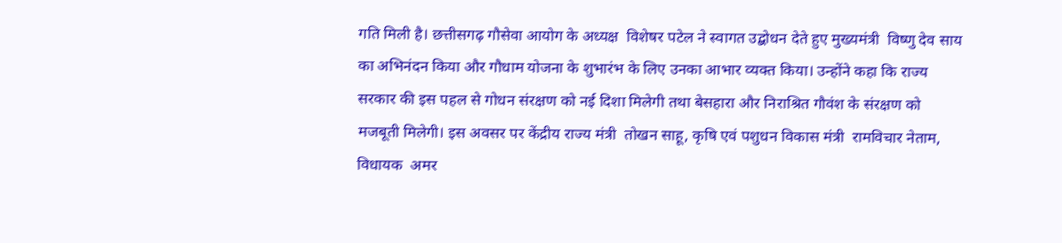गति मिली है। छत्तीसगढ़ गौसेवा आयोग के अध्यक्ष  विशेषर पटेल ने स्वागत उद्बोधन देते हुए मुख्यमंत्री  विष्णु देव साय का अभिनंदन किया और गौधाम योजना के शुभारंभ के लिए उनका आभार व्यक्त किया। उन्होंने कहा कि राज्य सरकार की इस पहल से गोधन संरक्षण को नई दिशा मिलेगी तथा बेसहारा और निराश्रित गौवंश के संरक्षण को मजबूती मिलेगी। इस अवसर पर केंद्रीय राज्य मंत्री  तोखन साहू, कृषि एवं पशुधन विकास मंत्री  रामविचार नेताम, विधायक  अमर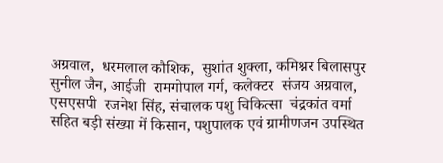अग्रवाल,  धरमलाल कौशिक,  सुशांत शुक्ला, कमिश्नर बिलासपुर  सुनील जैन, आईजी  रामगोपाल गर्ग, कलेक्टर  संजय अग्रवाल, एसएसपी  रजनेश सिंह, संचालक पशु चिकित्सा  चंद्रकांत वर्मा सहित बड़ी संख्या में किसान, पशुपालक एवं ग्रामीणजन उपस्थित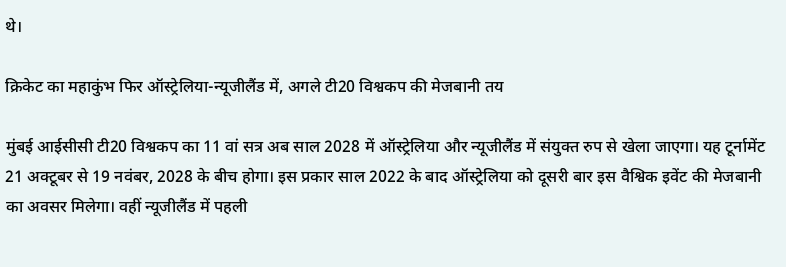थे।

क्रिकेट का महाकुंभ फिर ऑस्ट्रेलिया-न्यूजीलैंड में, अगले टी20 विश्वकप की मेजबानी तय

मुंबई आईसीसी टी20 विश्वकप का 11 वां सत्र अब साल 2028 में ऑस्ट्रेलिया और न्यूजीलैंड में संयुक्त रुप से खेला जाएगा। यह टूर्नामेंट 21 अक्टूबर से 19 नवंबर, 2028 के बीच होगा। इस प्रकार साल 2022 के बाद ऑस्ट्रेलिया को दूसरी बार इस वैश्विक इवेंट की मेजबानी का अवसर मिलेगा। वहीं न्यूजीलैंड में पहली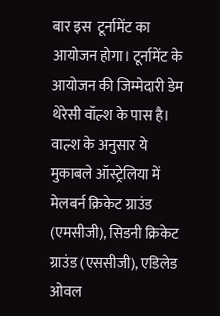बार इस  टूर्नामेंट का आयोजन होगा। टूर्नामेंट के आयोजन की जिम्मेदारी डेम थेरेसी वॉल्श के पास है। वाल्श के अनुसार ये मुकाबले ऑस्ट्रेलिया में मेलबर्न क्रिकेट ग्राउंड (एमसीजी), सिडनी क्रिकेट ग्राउंड (एससीजी), एडिलेड ओवल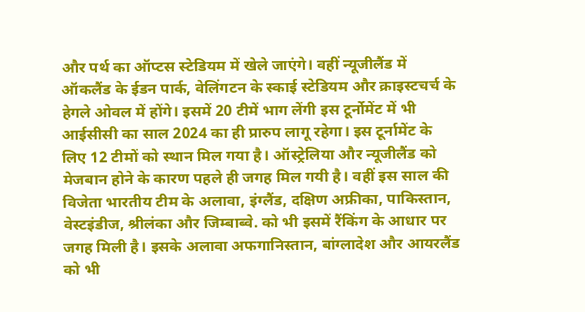और पर्थ का ऑप्टस स्टेडियम में खेले जाएंगे। वहीं न्यूजीलैंड में ऑकलैंड के ईडन पार्क, वेलिंगटन के स्काई स्टेडियम और क्राइस्टचर्च के हेगले ओवल में होंगे। इसमें 20 टीमें भाग लेंगी इस टूर्नोमेंट में भी आईसीसी का साल 2024 का ही प्रारुप लागू रहेगा। इस टूर्नामेंट के लिए 12 टीमों को स्थान मिल गया है। ऑस्ट्रेलिया और न्यूजीलैंड को मेजबान होने के कारण पहले ही जगह मिल गयी है। वहीं इस साल की विजेता भारतीय टीम के अलावा, इंग्लैंड, दक्षिण अफ्रीका, पाकिस्तान, वेस्टइंडीज, श्रीलंका और जिम्बाब्वे. को भी इसमें रैंकिंग के आधार पर जगह मिली है। इसके अलावा अफगानिस्तान, बांग्लादेश और आयरलैंड को भी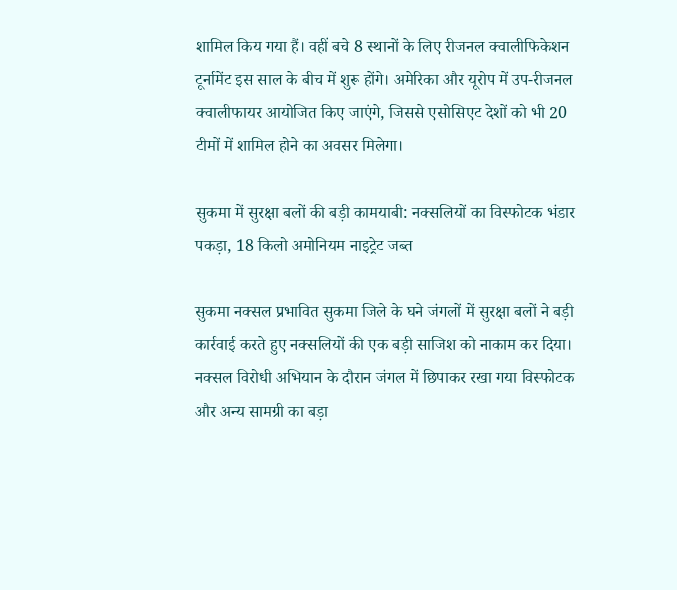शामिल किय गया हैं। वहीं बचे 8 स्थानों के लिए रीजनल क्वालीफिकेशन टूर्नामेंट इस साल के बीच में शुरू होंगे। अमेरिका और यूरोप में उप-रीजनल क्वालीफायर आयोजित किए जाएंगे, जिससे एसोसिएट देशों को भी 20 टीमों में शामिल होने का अवसर मिलेगा।

सुकमा में सुरक्षा बलों की बड़ी कामयाबी: नक्सलियों का विस्फोटक भंडार पकड़ा, 18 किलो अमोनियम नाइट्रेट जब्त

सुकमा नक्सल प्रभावित सुकमा जिले के घने जंगलों में सुरक्षा बलों ने बड़ी कार्रवाई करते हुए नक्सलियों की एक बड़ी साजिश को नाकाम कर दिया। नक्सल विरोधी अभियान के दौरान जंगल में छिपाकर रखा गया विस्फोटक और अन्य सामग्री का बड़ा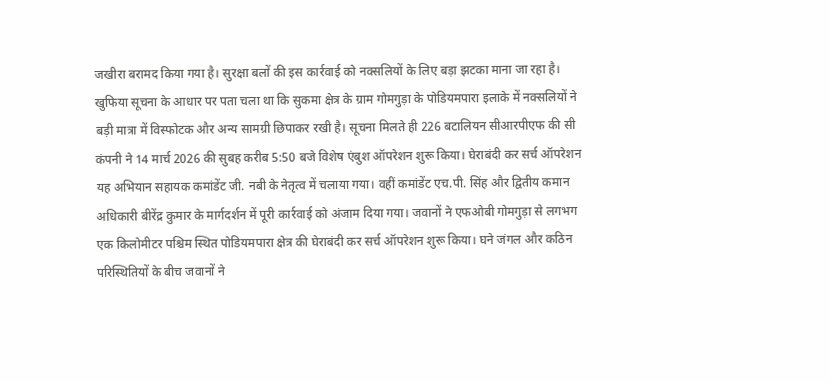जखीरा बरामद किया गया है। सुरक्षा बलों की इस कार्रवाई को नक्सलियों के लिए बड़ा झटका माना जा रहा है। खुफिया सूचना के आधार पर पता चला था कि सुकमा क्षेत्र के ग्राम गोमगुड़ा के पोडियमपारा इलाके में नक्सलियों ने बड़ी मात्रा में विस्फोटक और अन्य सामग्री छिपाकर रखी है। सूचना मिलते ही 226 बटालियन सीआरपीएफ की सी कंपनी ने 14 मार्च 2026 की सुबह करीब 5:50 बजे विशेष एंबुश ऑपरेशन शुरू किया। घेराबंदी कर सर्च ऑपरेशन यह अभियान सहायक कमांडेंट जी. नबी के नेतृत्व में चलाया गया। वहीं कमांडेंट एच.पी. सिंह और द्वितीय कमान अधिकारी बीरेंद्र कुमार के मार्गदर्शन में पूरी कार्रवाई को अंजाम दिया गया। जवानों ने एफओबी गोमगुड़ा से लगभग एक किलोमीटर पश्चिम स्थित पोडियमपारा क्षेत्र की घेराबंदी कर सर्च ऑपरेशन शुरू किया। घने जंगल और कठिन परिस्थितियों के बीच जवानों ने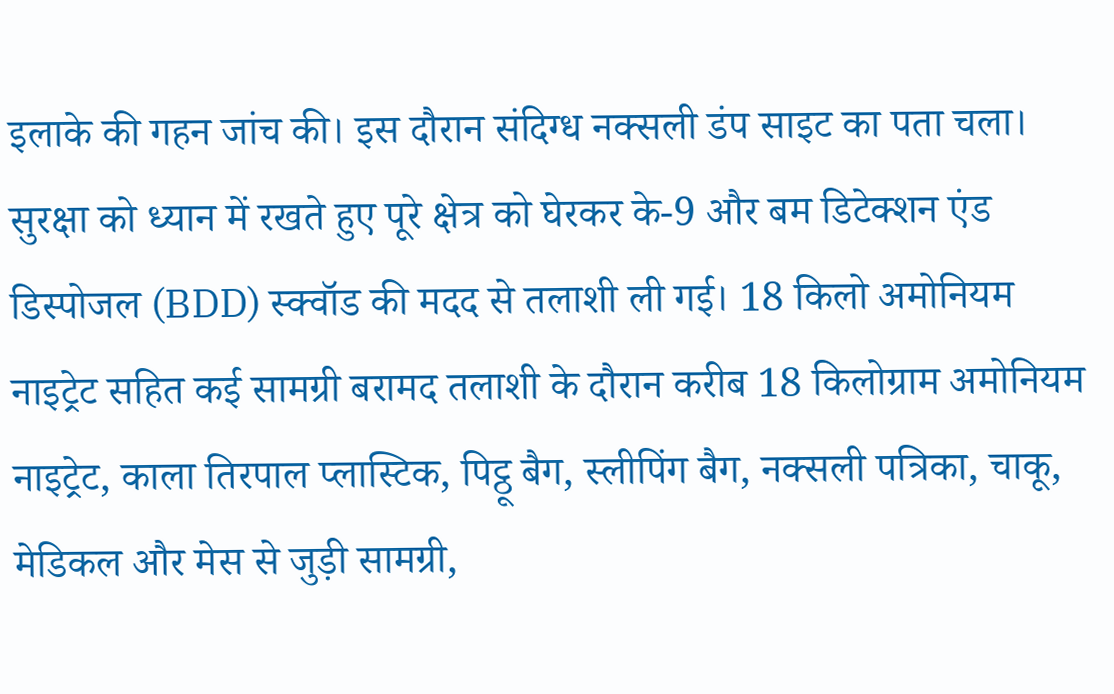इलाके की गहन जांच की। इस दौरान संदिग्ध नक्सली डंप साइट का पता चला। सुरक्षा को ध्यान में रखते हुए पूरे क्षेत्र को घेरकर के-9 और बम डिटेक्शन एंड डिस्पोजल (BDD) स्क्वॉड की मदद से तलाशी ली गई। 18 किलो अमोनियम नाइट्रेट सहित कई सामग्री बरामद तलाशी के दौरान करीब 18 किलोग्राम अमोनियम नाइट्रेट, काला तिरपाल प्लास्टिक, पिट्ठू बैग, स्लीपिंग बैग, नक्सली पत्रिका, चाकू, मेडिकल और मेस से जुड़ी सामग्री,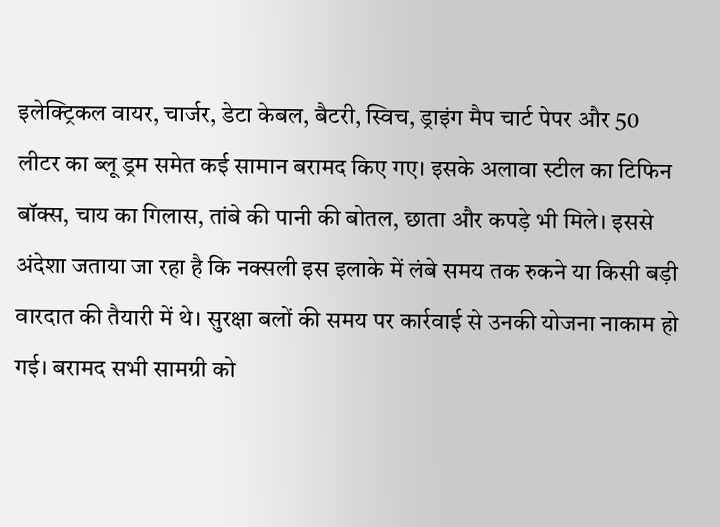इलेक्ट्रिकल वायर, चार्जर, डेटा केबल, बैटरी, स्विच, ड्राइंग मैप चार्ट पेपर और 50 लीटर का ब्लू ड्रम समेत कई सामान बरामद किए गए। इसके अलावा स्टील का टिफिन बॉक्स, चाय का गिलास, तांबे की पानी की बोतल, छाता और कपड़े भी मिले। इससे अंदेशा जताया जा रहा है कि नक्सली इस इलाके में लंबे समय तक रुकने या किसी बड़ी वारदात की तैयारी में थे। सुरक्षा बलों की समय पर कार्रवाई से उनकी योजना नाकाम हो गई। बरामद सभी सामग्री को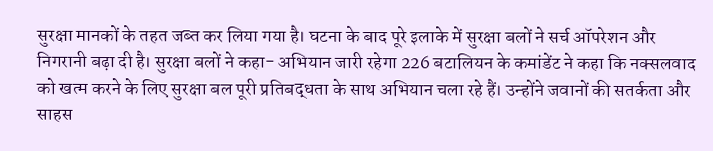सुरक्षा मानकों के तहत जब्त कर लिया गया है। घटना के बाद पूरे इलाके में सुरक्षा बलों ने सर्च ऑपरेशन और निगरानी बढ़ा दी है। सुरक्षा बलों ने कहा- अभियान जारी रहेगा 226 बटालियन के कमांडेंट ने कहा कि नक्सलवाद को खत्म करने के लिए सुरक्षा बल पूरी प्रतिबद्धता के साथ अभियान चला रहे हैं। उन्होंने जवानों की सतर्कता और साहस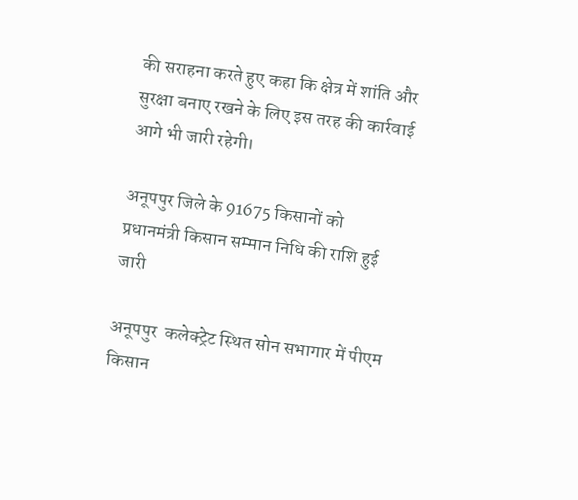की सराहना करते हुए कहा कि क्षेत्र में शांति और सुरक्षा बनाए रखने के लिए इस तरह की कार्रवाई आगे भी जारी रहेगी।

अनूपपुर जिले के 91675 किसानों को प्रधानमंत्री किसान सम्मान निधि की राशि हुई जारी

अनूपपुर  कलेक्ट्रेट स्थित सोन सभागार में पीएम किसान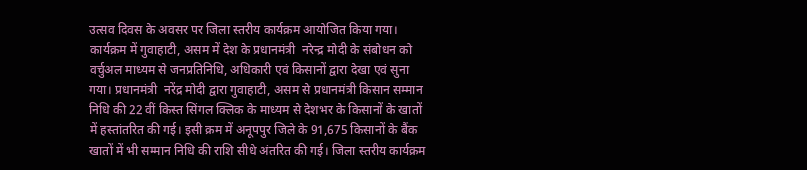उत्सव दिवस के अवसर पर जिला स्तरीय कार्यक्रम आयोजित किया गया। कार्यक्रम में गुवाहाटी, असम में देश के प्रधानमंत्री  नरेन्द्र मोदी के संबोधन को वर्चुअल माध्यम से जनप्रतिनिधि, अधिकारी एवं किसानों द्वारा देखा एवं सुना गया। प्रधानमंत्री  नरेंद्र मोदी द्वारा गुवाहाटी, असम से प्रधानमंत्री किसान सम्मान निधि की 22 वीं किस्त सिंगल क्लिक के माध्यम से देशभर के किसानों के खातों में हस्तांतरित की गई। इसी क्रम में अनूपपुर जिले के 91,675 किसानों के बैंक खातों में भी सम्मान निधि की राशि सीधे अंतरित की गई। जिला स्तरीय कार्यक्रम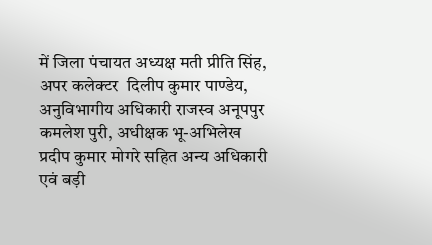में जिला पंचायत अध्‍यक्ष मती प्रीति सिंह, अपर कलेक्‍टर  दिलीप कुमार पाण्‍डेय, अनुविभागीय अधिकारी राजस्व अनूपपुर  कमलेश पुरी, अधीक्षक भू-अभिलेख  प्रदीप कुमार मोगरे सहित अन्य अधिकारी एवं बड़ी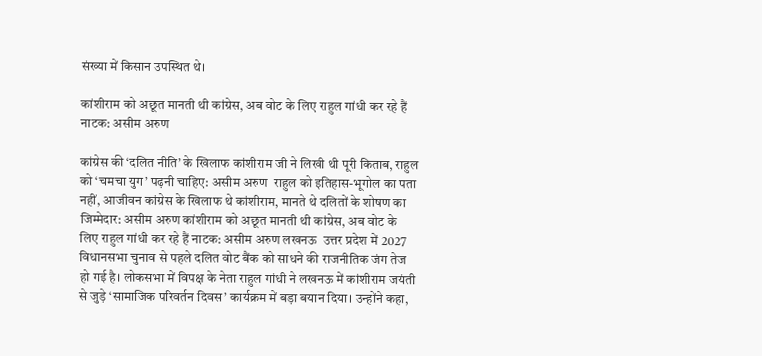संख्या में किसान उपस्थित थे।

कांशीराम को अछूत मानती थी कांग्रेस, अब वोट के लिए राहुल गांधी कर रहे हैं नाटक: असीम अरुण

कांग्रेस की ‘दलित नीति’ के खिलाफ कांशीराम जी ने लिखी थी पूरी किताब, राहुल को ‘चमचा युग’ पढ़नी चाहिए: असीम अरुण  राहुल को इतिहास-भूगोल का पता नहीं, आजीवन कांग्रेस के खिलाफ थे कांशीराम, मानते थे दलितों के शोषण का जिम्मेदार: असीम अरुण कांशीराम को अछूत मानती थी कांग्रेस, अब वोट के लिए राहुल गांधी कर रहे हैं नाटक: असीम अरुण लखनऊ  उत्तर प्रदेश में 2027 विधानसभा चुनाव से पहले दलित वोट बैंक को साधने की राजनीतिक जंग तेज हो गई है। लोकसभा में विपक्ष के नेता राहुल गांधी ने लखनऊ में कांशीराम जयंती से जुड़े ‘सामाजिक परिवर्तन दिवस’ कार्यक्रम में बड़ा बयान दिया। उन्होंने कहा,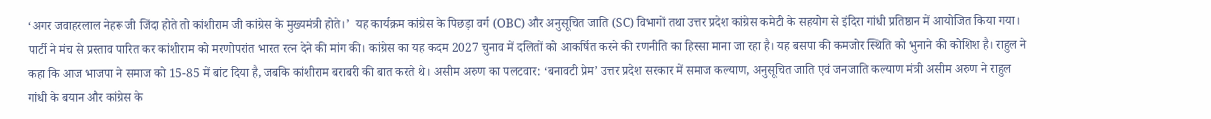‘अगर जवाहरलाल नेहरू जी जिंदा होते तो कांशीराम जी कांग्रेस के मुख्यमंत्री होते।’  यह कार्यक्रम कांग्रेस के पिछड़ा वर्ग (OBC) और अनुसूचित जाति (SC) विभागों तथा उत्तर प्रदेश कांग्रेस कमेटी के सहयोग से इंदिरा गांधी प्रतिष्ठान में आयोजित किया गया। पार्टी ने मंच से प्रस्ताव पारित कर कांशीराम को मरणोपरांत भारत रत्न देने की मांग की। कांग्रेस का यह कदम 2027 चुनाव में दलितों को आकर्षित करने की रणनीति का हिस्सा माना जा रहा है। यह बसपा की कमजोर स्थिति को भुनाने की कोशिश है। राहुल ने कहा कि आज भाजपा ने समाज को 15-85 में बांट दिया है, जबकि कांशीराम बराबरी की बात करते थे। असीम अरुण का पलटवार: ‘बनावटी प्रेम’ उत्तर प्रदेश सरकार में समाज कल्याण, अनुसूचित जाति एवं जनजाति कल्याण मंत्री असीम अरुण ने राहुल गांधी के बयान और कांग्रेस के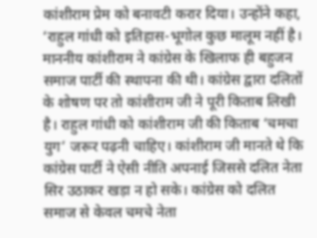कांशीराम प्रेम को बनावटी करार दिया। उन्होंने कहा, ‘राहुल गांधी को इतिहास-भूगोल कुछ मालूम नहीं है। माननीय कांशीराम ने कांग्रेस के खिलाफ ही बहुजन समाज पार्टी की स्थापना की थी। कांग्रेस द्वारा दलितों के शोषण पर तो कांशीराम जी ने पूरी किताब लिखी है। राहुल गांधी को कांशीराम जी की किताब ‘चमचा युग’ जरूर पढ़नी चाहिए। कांशीराम जी मानते थे कि कांग्रेस पार्टी ने ऐसी नीति अपनाई जिससे दलित नेता सिर उठाकर खड़ा न हो सके। कांग्रेस को दलित समाज से केवल चमचे नेता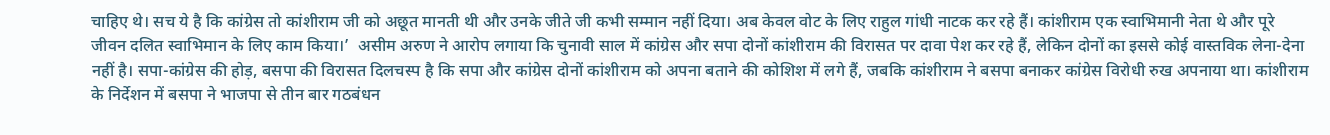चाहिए थे। सच ये है कि कांग्रेस तो कांशीराम जी को अछूत मानती थी और उनके जीते जी कभी सम्मान नहीं दिया। अब केवल वोट के लिए राहुल गांधी नाटक कर रहे हैं। कांशीराम एक स्वाभिमानी नेता थे और पूरे जीवन दलित स्वाभिमान के लिए काम किया।’  असीम अरुण ने आरोप लगाया कि चुनावी साल में कांग्रेस और सपा दोनों कांशीराम की विरासत पर दावा पेश कर रहे हैं, लेकिन दोनों का इससे कोई वास्तविक लेना-देना नहीं है। सपा-कांग्रेस की होड़, बसपा की विरासत दिलचस्प है कि सपा और कांग्रेस दोनों कांशीराम को अपना बताने की कोशिश में लगे हैं, जबकि कांशीराम ने बसपा बनाकर कांग्रेस विरोधी रुख अपनाया था। कांशीराम के निर्देशन में बसपा ने भाजपा से तीन बार गठबंधन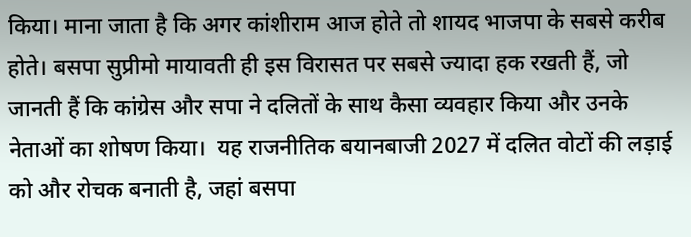किया। माना जाता है कि अगर कांशीराम आज होते तो शायद भाजपा के सबसे करीब होते। बसपा सुप्रीमो मायावती ही इस विरासत पर सबसे ज्यादा हक रखती हैं, जो जानती हैं कि कांग्रेस और सपा ने दलितों के साथ कैसा व्यवहार किया और उनके नेताओं का शोषण किया।  यह राजनीतिक बयानबाजी 2027 में दलित वोटों की लड़ाई को और रोचक बनाती है, जहां बसपा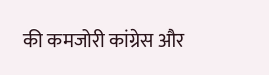की कमजोरी कांग्रेस और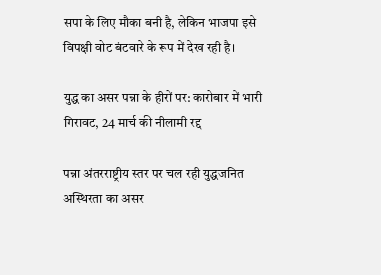सपा के लिए मौका बनी है, लेकिन भाजपा इसे विपक्षी वोट बंटवारे के रूप में देख रही है।

युद्ध का असर पन्ना के हीरों पर: कारोबार में भारी गिरावट, 24 मार्च की नीलामी रद्द

पन्ना अंतरराष्ट्रीय स्तर पर चल रही युद्धजनित अस्थिरता का असर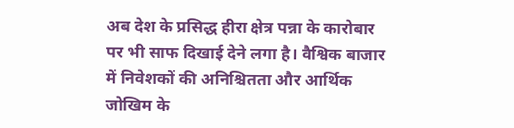अब देश के प्रसिद्ध हीरा क्षेत्र पन्ना के कारोबार पर भी साफ दिखाई देने लगा है। वैश्विक बाजार में निवेशकों की अनिश्चितता और आर्थिक जोखिम के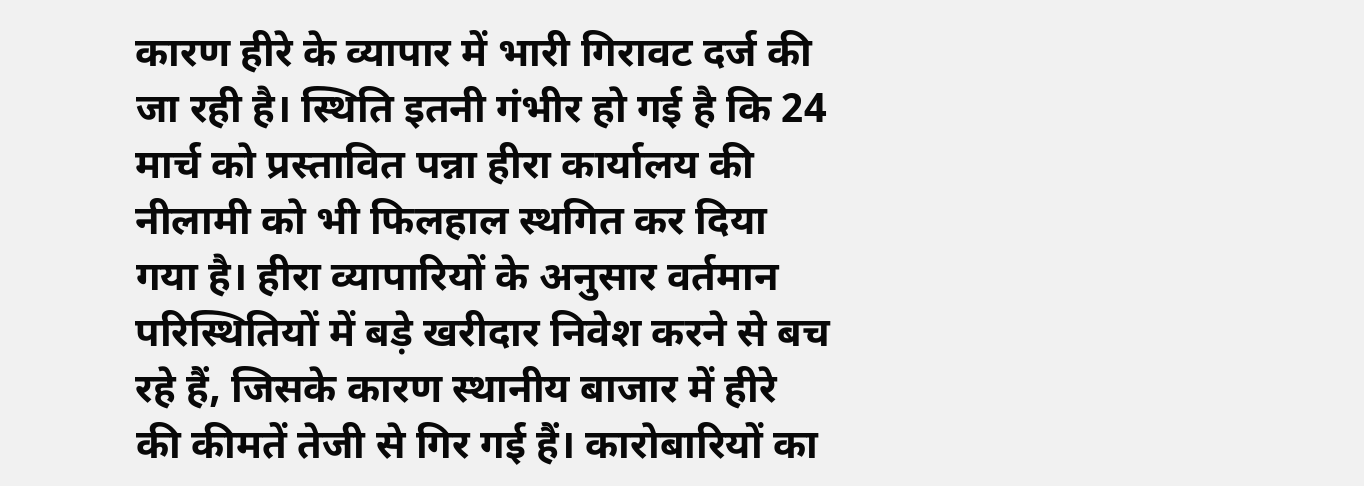कारण हीरे के व्यापार में भारी गिरावट दर्ज की जा रही है। स्थिति इतनी गंभीर हो गई है कि 24 मार्च को प्रस्तावित पन्ना हीरा कार्यालय की नीलामी को भी फिलहाल स्थगित कर दिया गया है। हीरा व्यापारियों के अनुसार वर्तमान परिस्थितियों में बड़े खरीदार निवेश करने से बच रहे हैं, जिसके कारण स्थानीय बाजार में हीरे की कीमतें तेजी से गिर गई हैं। कारोबारियों का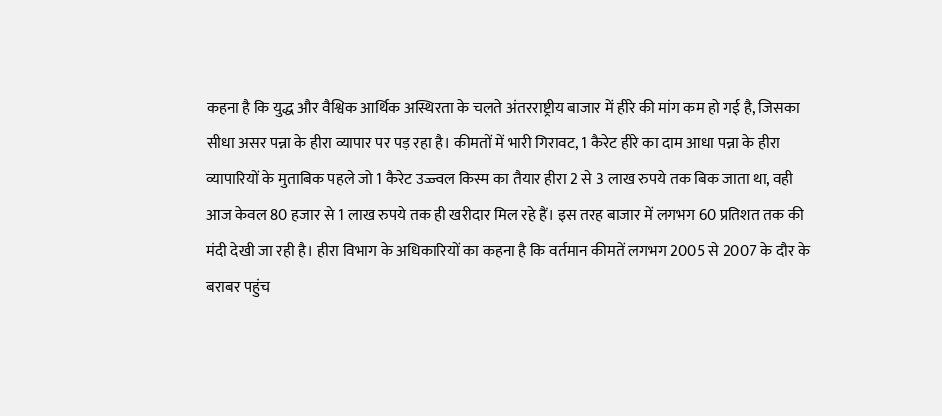कहना है कि युद्ध और वैश्विक आर्थिक अस्थिरता के चलते अंतरराष्ट्रीय बाजार में हीरे की मांग कम हो गई है, जिसका सीधा असर पन्ना के हीरा व्यापार पर पड़ रहा है। कीमतों में भारी गिरावट, 1 कैरेट हीरे का दाम आधा पन्ना के हीरा व्यापारियों के मुताबिक पहले जो 1 कैरेट उज्ज्वल किस्म का तैयार हीरा 2 से 3 लाख रुपये तक बिक जाता था, वही आज केवल 80 हजार से 1 लाख रुपये तक ही खरीदार मिल रहे हैं। इस तरह बाजार में लगभग 60 प्रतिशत तक की मंदी देखी जा रही है। हीरा विभाग के अधिकारियों का कहना है कि वर्तमान कीमतें लगभग 2005 से 2007 के दौर के बराबर पहुंच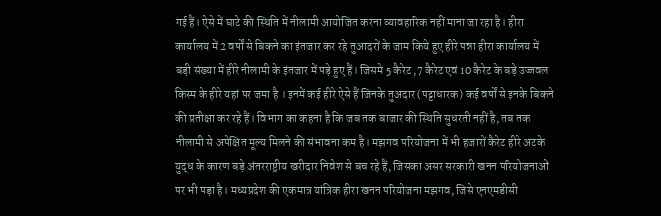गई हैं। ऐसे में घाटे की स्थिति में नीलामी आयोजित करना व्यावहारिक नहीं माना जा रहा है। हीरा कार्यालय में 2 वर्षों से बिकने का इंतजार कर रहे तुआदरों के जाम किये हुए हीरे पन्ना हीरा कार्यालय में बड़ी संख्या में हीरे नीलामी के इंतजार में पड़े हुए हैं। जिसमे 5 कैरेट ,7 कैरेट एवं 10 कैरेट के बड़े उज्जवल किस्म के हीरे यहां पर जमा है । इनमें कई हीरे ऐसे हैं जिनके तुअदार (पट्टाधारक) कई वर्षों से इनके बिकने की प्रतीक्षा कर रहे हैं। विभाग का कहना है कि जब तक बाजार की स्थिति सुधरती नहीं है, तब तक नीलामी से अपेक्षित मूल्य मिलने की संभावना कम है। मझगव परियोजना में भी हजारों कैरेट हीरे अटके युद्ध के कारण बड़े अंतरराष्ट्रीय खरीदार निवेश से बच रहे हैं, जिसका असर सरकारी खनन परियोजनाओं पर भी पड़ा है। मध्यप्रदेश की एकमात्र यांत्रिक हीरा खनन परियोजना मझगव, जिसे एनएमडीसी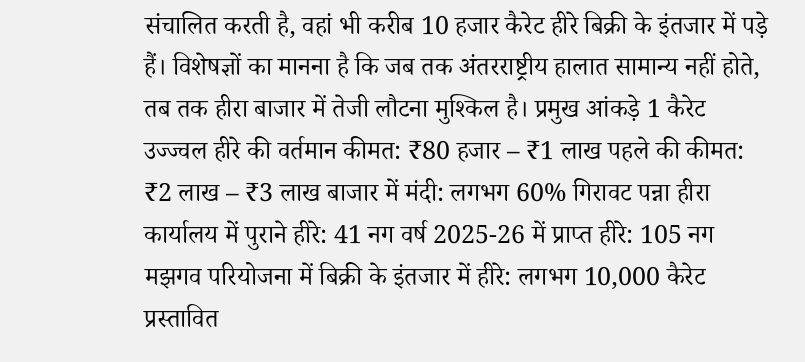संचालित करती है, वहां भी करीब 10 हजार कैरेट हीरे बिक्री के इंतजार में पड़े हैं। विशेषज्ञों का मानना है कि जब तक अंतरराष्ट्रीय हालात सामान्य नहीं होते, तब तक हीरा बाजार में तेजी लौटना मुश्किल है। प्रमुख आंकड़े 1 कैरेट उज्ज्वल हीरे की वर्तमान कीमत: ₹80 हजार – ₹1 लाख पहले की कीमत: ₹2 लाख – ₹3 लाख बाजार में मंदी: लगभग 60% गिरावट पन्ना हीरा कार्यालय में पुराने हीरे: 41 नग वर्ष 2025-26 में प्राप्त हीरे: 105 नग मझगव परियोजना में बिक्री के इंतजार में हीरे: लगभग 10,000 कैरेट प्रस्तावित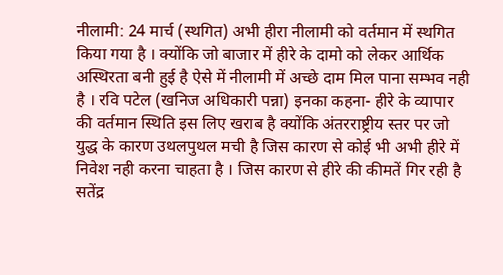नीलामी: 24 मार्च (स्थगित) अभी हीरा नीलामी को वर्तमान में स्थगित किया गया है । क्योंकि जो बाजार में हीरे के दामो को लेकर आर्थिक अस्थिरता बनी हुई है ऐसे में नीलामी में अच्छे दाम मिल पाना सम्भव नही है । रवि पटेल (खनिज अधिकारी पन्ना) इनका कहना- हीरे के व्यापार की वर्तमान स्थिति इस लिए खराब है क्योंकि अंतरराष्ट्रीय स्तर पर जो युद्ध के कारण उथलपुथल मची है जिस कारण से कोई भी अभी हीरे में निवेश नही करना चाहता है । जिस कारण से हीरे की कीमतें गिर रही है सतेंद्र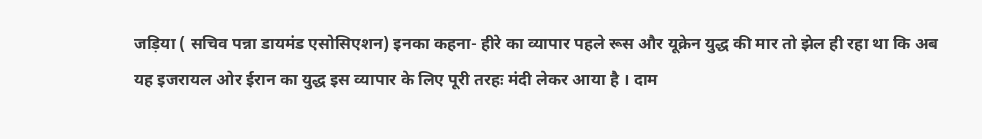जड़िया ( सचिव पन्ना डायमंड एसोसिएशन) इनका कहना- हीरे का व्यापार पहले रूस और यूक्रेन युद्ध की मार तो झेल ही रहा था कि अब यह इजरायल ओर ईरान का युद्ध इस व्यापार के लिए पूरी तरहः मंदी लेकर आया है । दाम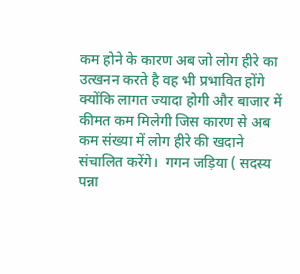कम होने के कारण अब जो लोग हीरे का उत्खनन करते है वह भी प्रभावित होंगे क्योंकि लागत ज्यादा होगी और बाजार में कीमत कम मिलेगी जिस कारण से अब कम संख्या में लोग हीरे की खदाने संचालित करेंगे।  गगन जड़िया ( सदस्य पन्ना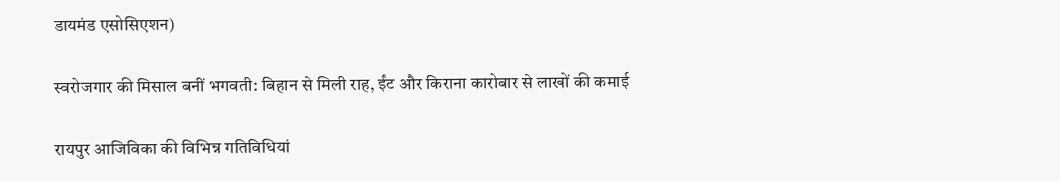डायमंड एसोसिएशन)

स्वरोजगार की मिसाल बनीं भगवती: बिहान से मिली राह, ईंट और किराना कारोबार से लाखों की कमाई

रायपुर आजिविका की विभिन्न गतिविधियां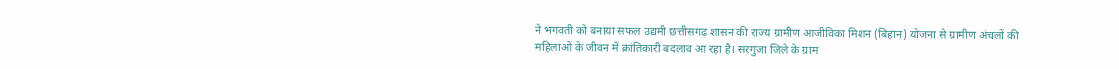ने भगवती को बनाया सफल उद्यमी छत्तीसगढ़ शासन की राज्य ग्रामीण आजीविका मिशन (बिहान) योजना से ग्रामीण अंचलों की महिलाओं के जीवन में क्रांतिकारी बदलाव आ रहा है। सरगुजा जिले के ग्राम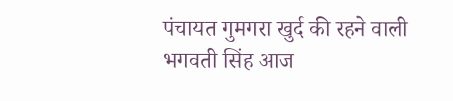पंचायत गुमगरा खुर्द की रहने वाली  भगवती सिंह आज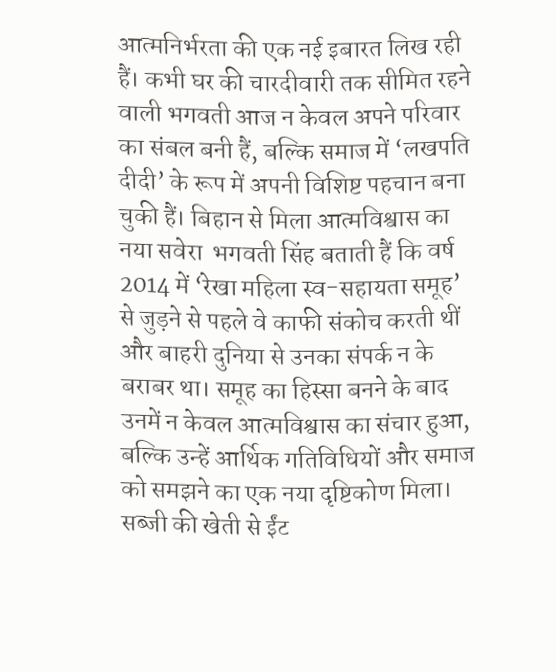आत्मनिर्भरता की एक नई इबारत लिख रही हैं। कभी घर की चारदीवारी तक सीमित रहने वाली भगवती आज न केवल अपने परिवार का संबल बनी हैं, बल्कि समाज में ‘लखपति दीदी’ के रूप में अपनी विशिष्ट पहचान बना चुकी हैं। बिहान से मिला आत्मविश्वास का नया सवेरा  भगवती सिंह बताती हैं कि वर्ष 2014 में ‘रेखा महिला स्व-सहायता समूह’ से जुड़ने से पहले वे काफी संकोच करती थीं और बाहरी दुनिया से उनका संपर्क न के बराबर था। समूह का हिस्सा बनने के बाद उनमें न केवल आत्मविश्वास का संचार हुआ, बल्कि उन्हें आर्थिक गतिविधियों और समाज को समझने का एक नया दृष्टिकोण मिला। सब्जी की खेती से ईंट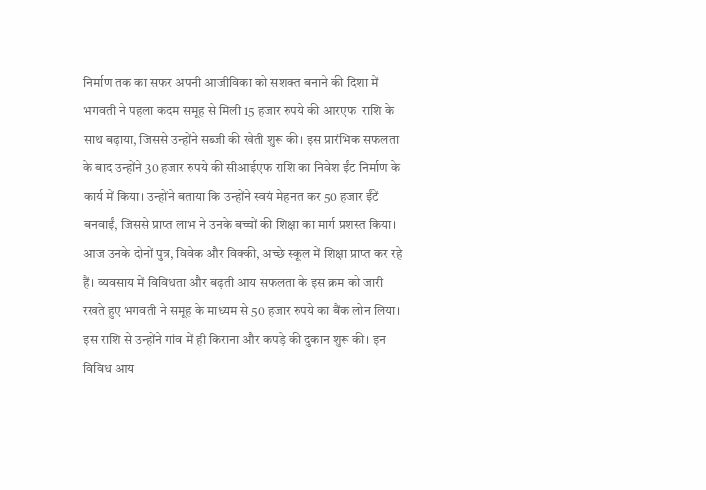निर्माण तक का सफर अपनी आजीविका को सशक्त बनाने की दिशा में भगवती ने पहला कदम समूह से मिली 15 हजार रुपये की आरएफ  राशि के साथ बढ़ाया, जिससे उन्होंने सब्जी की खेती शुरू की। इस प्रारंभिक सफलता के बाद उन्होंने 30 हजार रुपये की सीआईएफ राशि का निवेश ईंट निर्माण के कार्य में किया। उन्होंने बताया कि उन्होंने स्वयं मेहनत कर 50 हजार ईंटें बनवाईं, जिससे प्राप्त लाभ ने उनके बच्चों की शिक्षा का मार्ग प्रशस्त किया। आज उनके दोनों पुत्र, विवेक और विक्की, अच्छे स्कूल में शिक्षा प्राप्त कर रहे हैं। व्यवसाय में विविधता और बढ़ती आय सफलता के इस क्रम को जारी रखते हुए भगवती ने समूह के माध्यम से 50 हजार रुपये का बैंक लोन लिया। इस राशि से उन्होंने गांव में ही किराना और कपड़े की दुकान शुरू की। इन विविध आय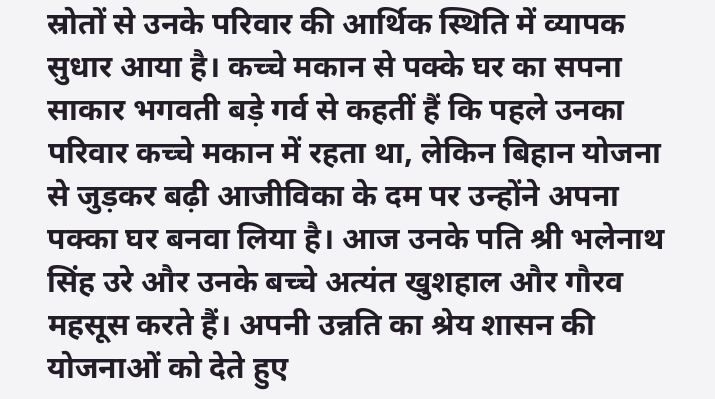स्रोतों से उनके परिवार की आर्थिक स्थिति में व्यापक सुधार आया है। कच्चे मकान से पक्के घर का सपना साकार भगवती बड़े गर्व से कहतीं हैं कि पहले उनका परिवार कच्चे मकान में रहता था, लेकिन बिहान योजना से जुड़कर बढ़ी आजीविका के दम पर उन्होंने अपना पक्का घर बनवा लिया है। आज उनके पति श्री भलेनाथ सिंह उरे और उनके बच्चे अत्यंत खुशहाल और गौरव महसूस करते हैं। अपनी उन्नति का श्रेय शासन की योजनाओं को देते हुए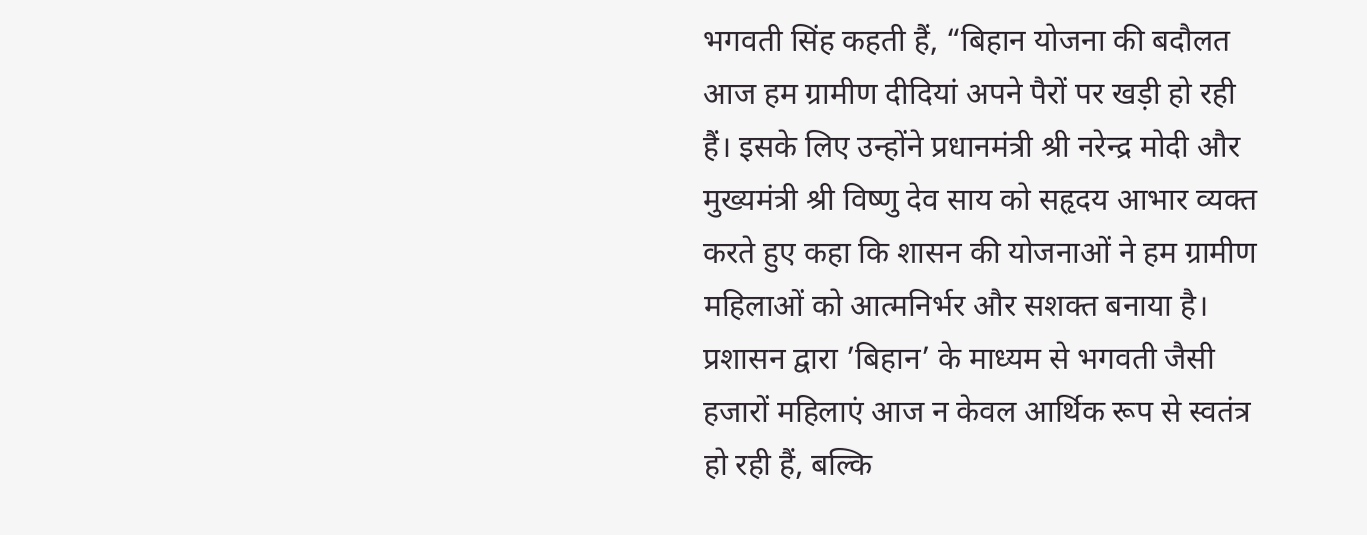भगवती सिंह कहती हैं, “बिहान योजना की बदौलत आज हम ग्रामीण दीदियां अपने पैरों पर खड़ी हो रही हैं। इसके लिए उन्होंने प्रधानमंत्री श्री नरेन्द्र मोदी और  मुख्यमंत्री श्री विष्णु देव साय को सहृदय आभार व्यक्त करते हुए कहा कि शासन की योजनाओं ने हम ग्रामीण महिलाओं को आत्मनिर्भर और सशक्त बनाया है।  प्रशासन द्वारा ’बिहान’ के माध्यम से भगवती जैसी हजारों महिलाएं आज न केवल आर्थिक रूप से स्वतंत्र हो रही हैं, बल्कि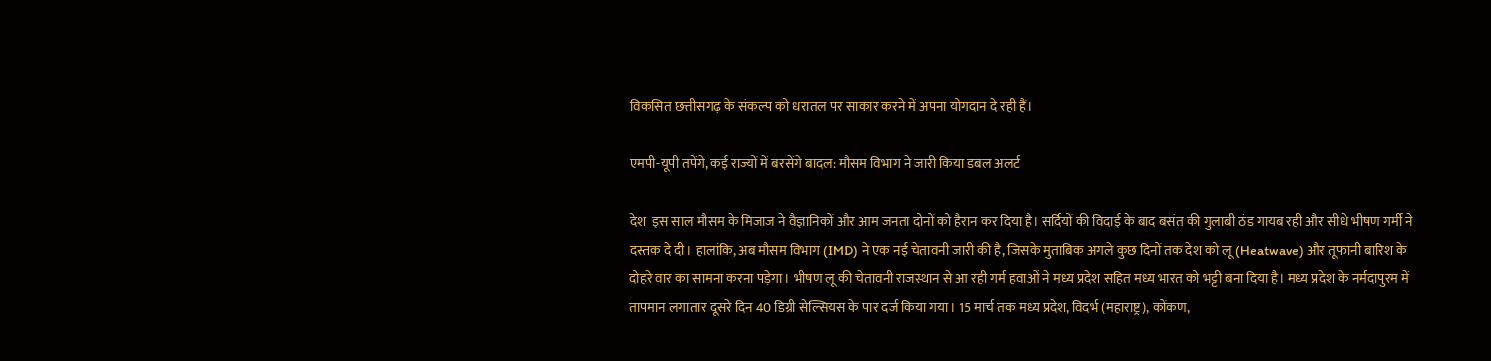विकसित छत्तीसगढ़ के संकल्प को धरातल पर साकार करने में अपना योगदान दे रही हैं।

एमपी-यूपी तपेंगे, कई राज्यों में बरसेंगे बादल: मौसम विभाग ने जारी किया डबल अलर्ट

देश  इस साल मौसम के मिजाज ने वैज्ञानिकों और आम जनता दोनों को हैरान कर दिया है। सर्दियों की विदाई के बाद बसंत की गुलाबी ठंड गायब रही और सीधे भीषण गर्मी ने दस्तक दे दी। हालांकि, अब मौसम विभाग (IMD) ने एक नई चेतावनी जारी की है, जिसके मुताबिक अगले कुछ दिनों तक देश को लू (Heatwave) और तूफानी बारिश के दोहरे वार का सामना करना पड़ेगा। भीषण लू की चेतावनी राजस्थान से आ रही गर्म हवाओं ने मध्य प्रदेश सहित मध्य भारत को भट्टी बना दिया है। मध्य प्रदेश के नर्मदापुरम में तापमान लगातार दूसरे दिन 40 डिग्री सेल्सियस के पार दर्ज किया गया। 15 मार्च तक मध्य प्रदेश, विदर्भ (महाराष्ट्र), कोंकण,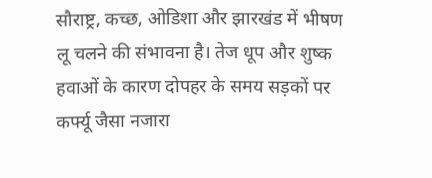सौराष्ट्र, कच्छ, ओडिशा और झारखंड में भीषण लू चलने की संभावना है। तेज धूप और शुष्क हवाओं के कारण दोपहर के समय सड़कों पर कर्फ्यू जैसा नजारा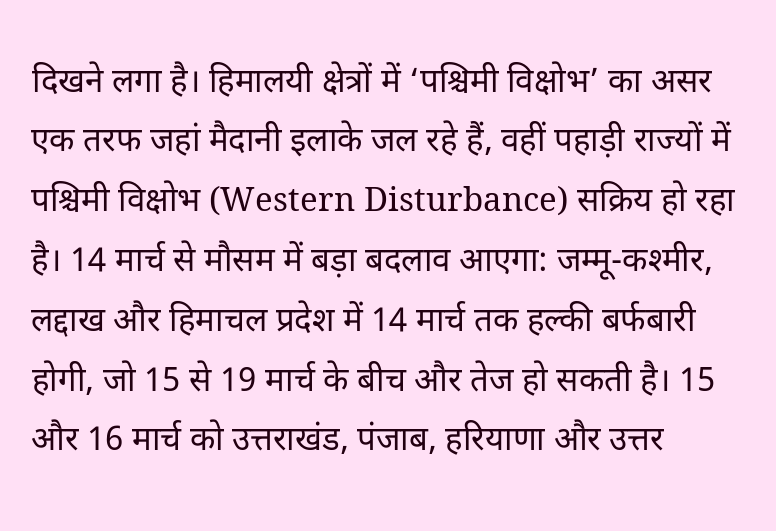दिखने लगा है। हिमालयी क्षेत्रों में ‘पश्चिमी विक्षोभ’ का असर एक तरफ जहां मैदानी इलाके जल रहे हैं, वहीं पहाड़ी राज्यों में पश्चिमी विक्षोभ (Western Disturbance) सक्रिय हो रहा है। 14 मार्च से मौसम में बड़ा बदलाव आएगा: जम्मू-कश्मीर, लद्दाख और हिमाचल प्रदेश में 14 मार्च तक हल्की बर्फबारी होगी, जो 15 से 19 मार्च के बीच और तेज हो सकती है। 15 और 16 मार्च को उत्तराखंड, पंजाब, हरियाणा और उत्तर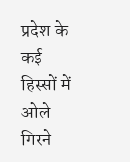प्रदेश के कई हिस्सों में ओले गिरने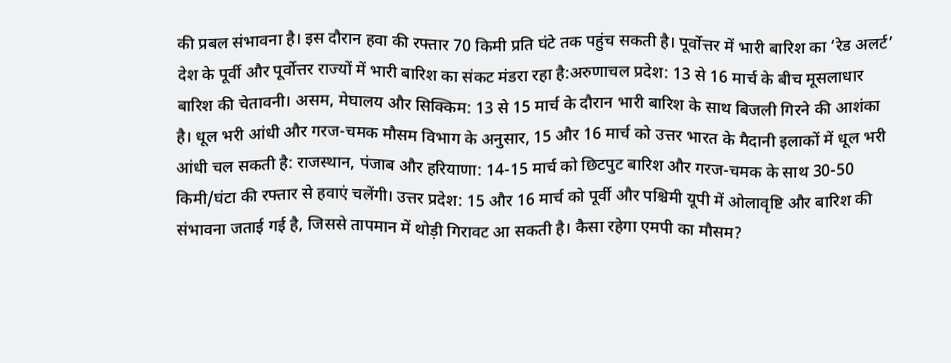की प्रबल संभावना है। इस दौरान हवा की रफ्तार 70 किमी प्रति घंटे तक पहुंच सकती है। पूर्वोत्तर में भारी बारिश का ‘रेड अलर्ट’ देश के पूर्वी और पूर्वोत्तर राज्यों में भारी बारिश का संकट मंडरा रहा है:अरुणाचल प्रदेश: 13 से 16 मार्च के बीच मूसलाधार बारिश की चेतावनी। असम, मेघालय और सिक्किम: 13 से 15 मार्च के दौरान भारी बारिश के साथ बिजली गिरने की आशंका है। धूल भरी आंधी और गरज-चमक मौसम विभाग के अनुसार, 15 और 16 मार्च को उत्तर भारत के मैदानी इलाकों में धूल भरी आंधी चल सकती है: राजस्थान, पंजाब और हरियाणा: 14-15 मार्च को छिटपुट बारिश और गरज-चमक के साथ 30-50 किमी/घंटा की रफ्तार से हवाएं चलेंगी। उत्तर प्रदेश: 15 और 16 मार्च को पूर्वी और पश्चिमी यूपी में ओलावृष्टि और बारिश की संभावना जताई गई है, जिससे तापमान में थोड़ी गिरावट आ सकती है। कैसा रहेगा एमपी का मौसम?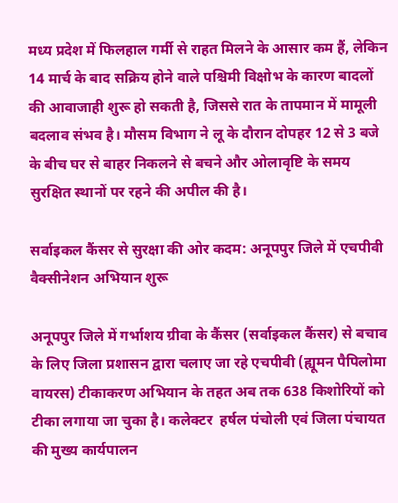मध्य प्रदेश में फिलहाल गर्मी से राहत मिलने के आसार कम हैं, लेकिन 14 मार्च के बाद सक्रिय होने वाले पश्चिमी विक्षोभ के कारण बादलों की आवाजाही शुरू हो सकती है, जिससे रात के तापमान में मामूली बदलाव संभव है। मौसम विभाग ने लू के दौरान दोपहर 12 से 3 बजे के बीच घर से बाहर निकलने से बचने और ओलावृष्टि के समय सुरक्षित स्थानों पर रहने की अपील की है।

सर्वाइकल कैंसर से सुरक्षा की ओर कदम: अनूपपुर जिले में एचपीवी वैक्सीनेशन अभियान शुरू

अनूपपुर जिले में गर्भाशय ग्रीवा के कैंसर (सर्वाइकल कैंसर) से बचाव के लिए जिला प्रशासन द्वारा चलाए जा रहे एचपीवी (ह्यूमन पैपिलोमा वायरस) टीकाकरण अभियान के तहत अब तक 638 किशोरियों को टीका लगाया जा चुका है। कलेक्टर  हर्षल पंचोली एवं जिला पंचायत की मुख्य कार्यपालन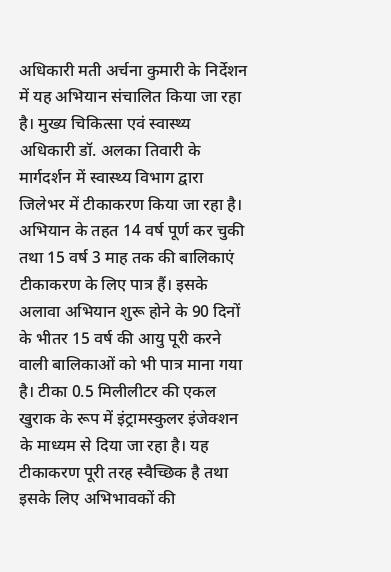अधिकारी मती अर्चना कुमारी के निर्देशन में यह अभियान संचालित किया जा रहा है। मुख्य चिकित्सा एवं स्वास्थ्य अधिकारी डॉ. अलका तिवारी के मार्गदर्शन में स्वास्थ्य विभाग द्वारा जिलेभर में टीकाकरण किया जा रहा है। अभियान के तहत 14 वर्ष पूर्ण कर चुकी तथा 15 वर्ष 3 माह तक की बालिकाएं टीकाकरण के लिए पात्र हैं। इसके अलावा अभियान शुरू होने के 90 दिनों के भीतर 15 वर्ष की आयु पूरी करने वाली बालिकाओं को भी पात्र माना गया है। टीका 0.5 मिलीलीटर की एकल खुराक के रूप में इंट्रामस्कुलर इंजेक्शन के माध्यम से दिया जा रहा है। यह टीकाकरण पूरी तरह स्वैच्छिक है तथा इसके लिए अभिभावकों की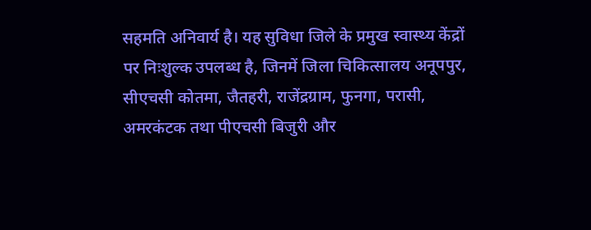सहमति अनिवार्य है। यह सुविधा जिले के प्रमुख स्वास्थ्य केंद्रों पर निःशुल्क उपलब्ध है, जिनमें जिला चिकित्सालय अनूपपुर, सीएचसी कोतमा, जैतहरी, राजेंद्रग्राम, फुनगा, परासी, अमरकंटक तथा पीएचसी बिजुरी और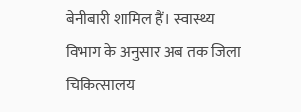बेनीबारी शामिल हैं। स्वास्थ्य विभाग के अनुसार अब तक जिला चिकित्सालय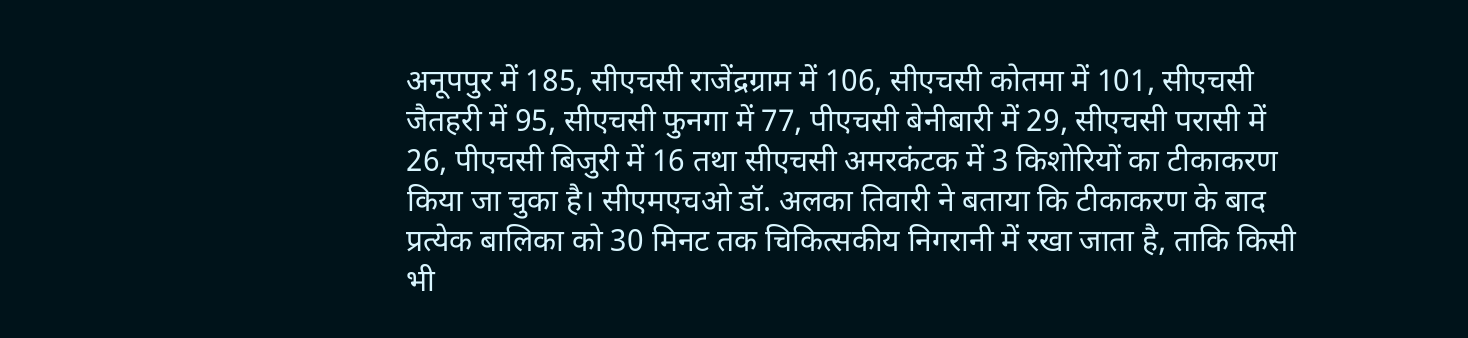अनूपपुर में 185, सीएचसी राजेंद्रग्राम में 106, सीएचसी कोतमा में 101, सीएचसी जैतहरी में 95, सीएचसी फुनगा में 77, पीएचसी बेनीबारी में 29, सीएचसी परासी में 26, पीएचसी बिजुरी में 16 तथा सीएचसी अमरकंटक में 3 किशोरियों का टीकाकरण किया जा चुका है। सीएमएचओ डॉ. अलका तिवारी ने बताया कि टीकाकरण के बाद प्रत्येक बालिका को 30 मिनट तक चिकित्सकीय निगरानी में रखा जाता है, ताकि किसी भी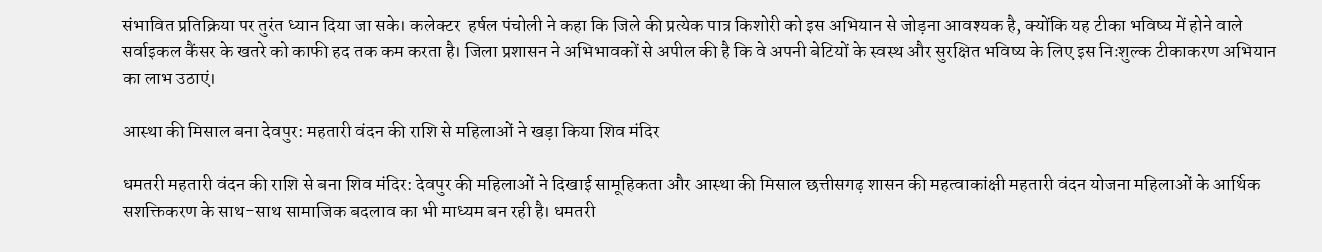संभावित प्रतिक्रिया पर तुरंत ध्यान दिया जा सके। कलेक्टर  हर्षल पंचोली ने कहा कि जिले की प्रत्येक पात्र किशोरी को इस अभियान से जोड़ना आवश्यक है, क्योंकि यह टीका भविष्य में होने वाले सर्वाइकल कैंसर के खतरे को काफी हद तक कम करता है। जिला प्रशासन ने अभिभावकों से अपील की है कि वे अपनी बेटियों के स्वस्थ और सुरक्षित भविष्य के लिए इस निःशुल्क टीकाकरण अभियान का लाभ उठाएं।

आस्था की मिसाल बना देवपुर: महतारी वंदन की राशि से महिलाओं ने खड़ा किया शिव मंदिर

धमतरी महतारी वंदन की राशि से बना शिव मंदिर: देवपुर की महिलाओं ने दिखाई सामूहिकता और आस्था की मिसाल छत्तीसगढ़ शासन की महत्वाकांक्षी महतारी वंदन योजना महिलाओं के आर्थिक सशक्तिकरण के साथ-साथ सामाजिक बदलाव का भी माध्यम बन रही है। धमतरी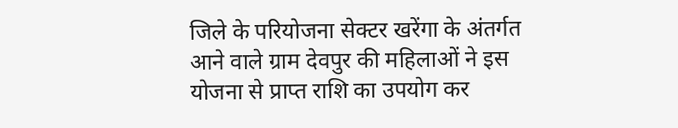जिले के परियोजना सेक्टर खरेंगा के अंतर्गत आने वाले ग्राम देवपुर की महिलाओं ने इस योजना से प्राप्त राशि का उपयोग कर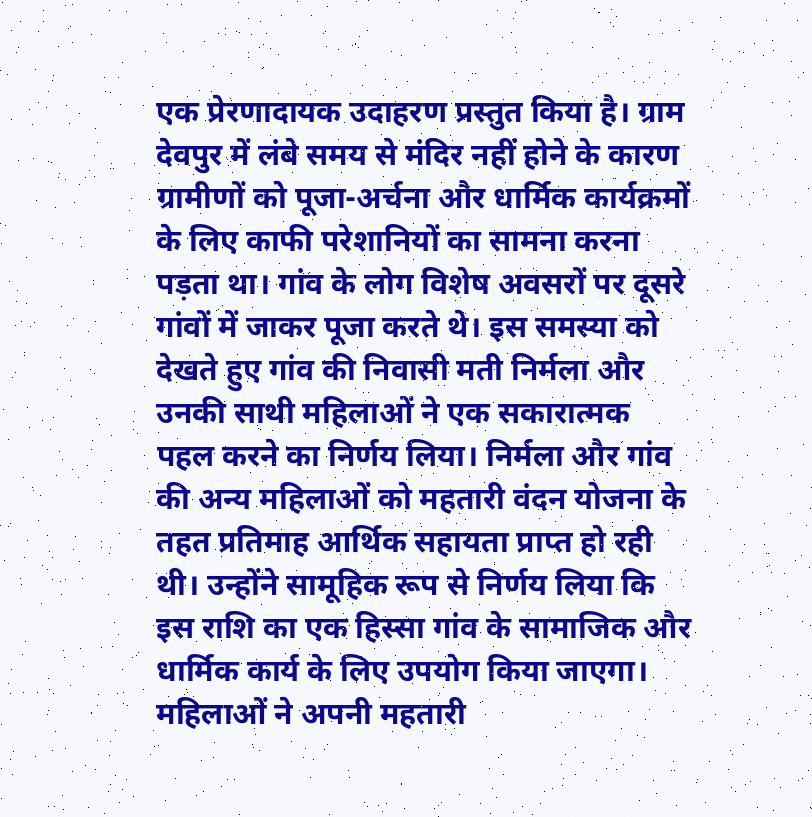एक प्रेरणादायक उदाहरण प्रस्तुत किया है। ग्राम देवपुर में लंबे समय से मंदिर नहीं होने के कारण ग्रामीणों को पूजा-अर्चना और धार्मिक कार्यक्रमों के लिए काफी परेशानियों का सामना करना पड़ता था। गांव के लोग विशेष अवसरों पर दूसरे गांवों में जाकर पूजा करते थे। इस समस्या को देखते हुए गांव की निवासी मती निर्मला और उनकी साथी महिलाओं ने एक सकारात्मक पहल करने का निर्णय लिया। निर्मला और गांव की अन्य महिलाओं को महतारी वंदन योजना के तहत प्रतिमाह आर्थिक सहायता प्राप्त हो रही थी। उन्होंने सामूहिक रूप से निर्णय लिया कि इस राशि का एक हिस्सा गांव के सामाजिक और धार्मिक कार्य के लिए उपयोग किया जाएगा। महिलाओं ने अपनी महतारी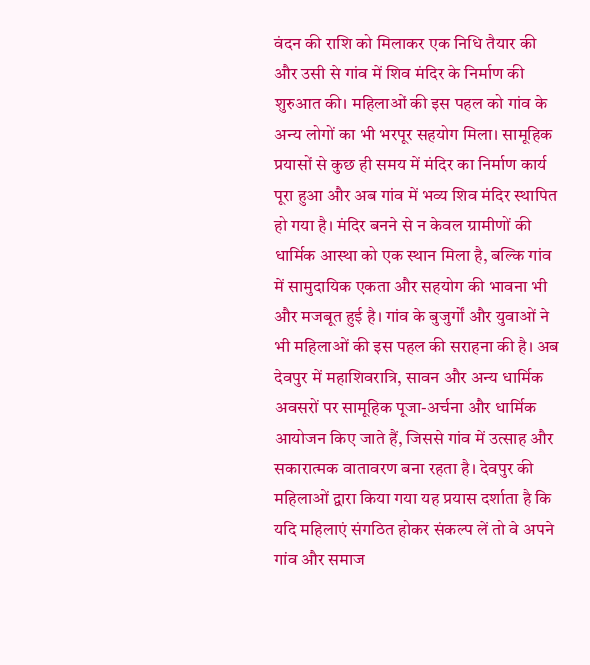वंदन की राशि को मिलाकर एक निधि तैयार की और उसी से गांव में शिव मंदिर के निर्माण की शुरुआत की। महिलाओं की इस पहल को गांव के अन्य लोगों का भी भरपूर सहयोग मिला। सामूहिक प्रयासों से कुछ ही समय में मंदिर का निर्माण कार्य पूरा हुआ और अब गांव में भव्य शिव मंदिर स्थापित हो गया है। मंदिर बनने से न केवल ग्रामीणों की धार्मिक आस्था को एक स्थान मिला है, बल्कि गांव में सामुदायिक एकता और सहयोग की भावना भी और मजबूत हुई है। गांव के बुजुर्गों और युवाओं ने भी महिलाओं की इस पहल की सराहना की है। अब देवपुर में महाशिवरात्रि, सावन और अन्य धार्मिक अवसरों पर सामूहिक पूजा-अर्चना और धार्मिक आयोजन किए जाते हैं, जिससे गांव में उत्साह और सकारात्मक वातावरण बना रहता है। देवपुर की महिलाओं द्वारा किया गया यह प्रयास दर्शाता है कि यदि महिलाएं संगठित होकर संकल्प लें तो वे अपने गांव और समाज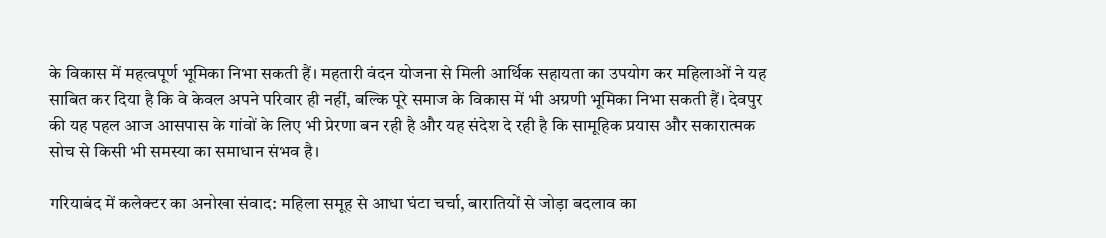के विकास में महत्वपूर्ण भूमिका निभा सकती हैं। महतारी वंदन योजना से मिली आर्थिक सहायता का उपयोग कर महिलाओं ने यह साबित कर दिया है कि वे केवल अपने परिवार ही नहीं, बल्कि पूरे समाज के विकास में भी अग्रणी भूमिका निभा सकती हैं। देवपुर की यह पहल आज आसपास के गांवों के लिए भी प्रेरणा बन रही है और यह संदेश दे रही है कि सामूहिक प्रयास और सकारात्मक सोच से किसी भी समस्या का समाधान संभव है।

गरियाबंद में कलेक्टर का अनोखा संवाद: महिला समूह से आधा घंटा चर्चा, बारातियों से जोड़ा बदलाव का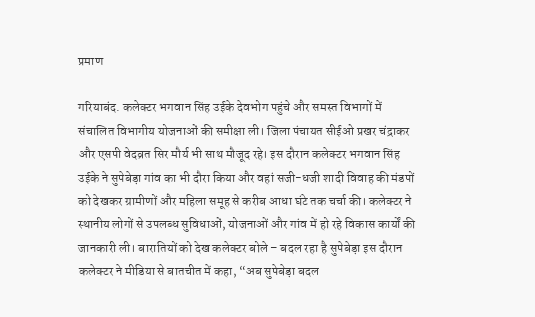प्रमाण

गरियाबंद. कलेक्टर भगवान सिंह उईके देवभोग पहुंचे और समस्त विभागों में संचालित विभागीय योजनाओं की समीक्षा ली। जिला पंचायत सीईओ प्रखर चंद्राकर और एसपी वेदव्रत सिर मौर्य भी साथ मौजूद रहे। इस दौरान कलेक्टर भगवान सिंह उईके ने सुपेबेड़ा गांव का भी दौरा किया और वहां सजी-धजी शादी विवाह की मंडपों को देखकर ग्रामीणों और महिला समूह से करीब आधा घंटे तक चर्चा की। कलेक्टर ने स्थानीय लोगों से उपलब्ध सुविधाओं, योजनाओं और गांव में हो रहे विकास कार्यों की जानकारी ली। बारातियों को देख कलेक्टर बोले – बदल रहा है सुपेबेड़ा इस दौरान कलेक्टर ने मीडिया से बातचीत में कहा, “अब सुपेबेड़ा बदल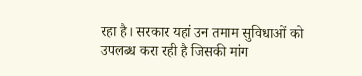रहा है। सरकार यहां उन तमाम सुविधाओं को उपलब्ध करा रही है जिसकी मांग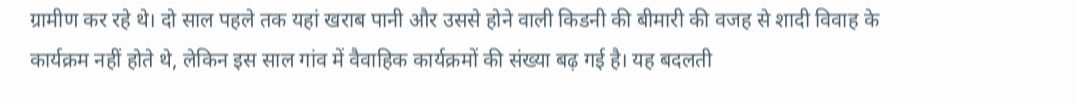ग्रामीण कर रहे थे। दो साल पहले तक यहां खराब पानी और उससे होने वाली किडनी की बीमारी की वजह से शादी विवाह के कार्यक्रम नहीं होते थे, लेकिन इस साल गांव में वैवाहिक कार्यक्रमों की संख्या बढ़ गई है। यह बदलती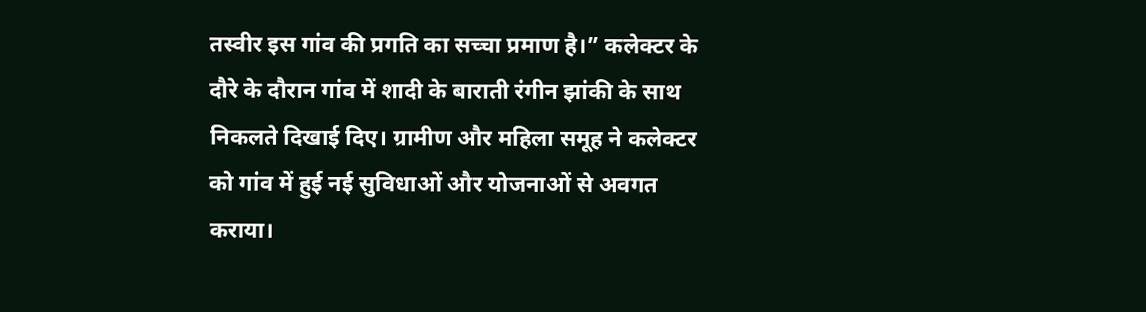तस्वीर इस गांव की प्रगति का सच्चा प्रमाण है।” कलेक्टर के दौरे के दौरान गांव में शादी के बाराती रंगीन झांकी के साथ निकलते दिखाई दिए। ग्रामीण और महिला समूह ने कलेक्टर को गांव में हुई नई सुविधाओं और योजनाओं से अवगत कराया।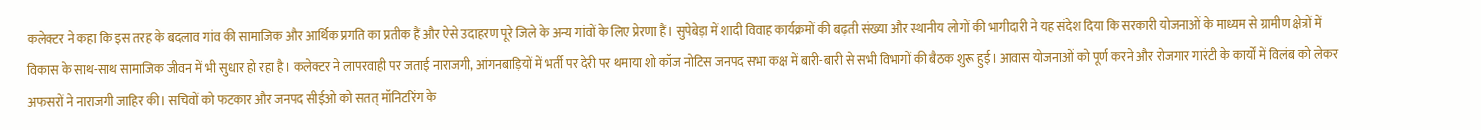कलेक्टर ने कहा कि इस तरह के बदलाव गांव की सामाजिक और आर्थिक प्रगति का प्रतीक हैं और ऐसे उदाहरण पूरे जिले के अन्य गांवों के लिए प्रेरणा हैं। सुपेबेड़ा में शादी विवाह कार्यक्रमों की बढ़ती संख्या और स्थानीय लोगों की भागीदारी ने यह संदेश दिया कि सरकारी योजनाओं के माध्यम से ग्रामीण क्षेत्रों में विकास के साथ-साथ सामाजिक जीवन में भी सुधार हो रहा है। कलेक्टर ने लापरवाही पर जताई नाराजगी, आंगनबाड़ियों में भर्ती पर देरी पर थमाया शो कॉज नोटिस जनपद सभा कक्ष में बारी-बारी से सभी विभागों की बैठक शुरू हुई। आवास योजनाओं को पूर्ण करने और रोजगार गारंटी के कार्यों में विलंब को लेकर अफसरों ने नाराजगी जाहिर की। सचिवों को फटकार और जनपद सीईओ को सतत् मॉनिटरिंग के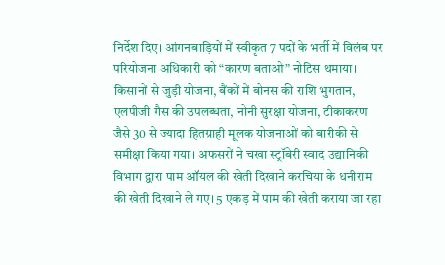निर्देश दिए। आंगनबाड़ियों में स्वीकृत 7 पदों के भर्ती में विलंब पर परियोजना अधिकारी को “कारण बताओ” नोटिस थमाया। किसानों से जुड़ी योजना, बैंकों में बोनस की राशि भुगतान, एलपीजी गैस की उपलब्धता, नोनी सुरक्षा योजना, टीकाकरण जैसे 30 से ज्यादा हितग्राही मूलक योजनाओं को बारीकी से समीक्षा किया गया। अफसरों ने चखा स्ट्रॉबेरी स्वाद उद्यानिकी विभाग द्वारा पाम ऑयल की खेती दिखाने करचिया के धनीराम की खेती दिखाने ले गए। 5 एकड़ में पाम की खेती कराया जा रहा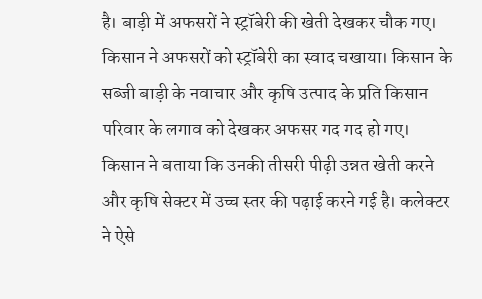है। बाड़ी में अफसरों ने स्ट्रॉबेरी की खेती देखकर चौक गए। किसान ने अफसरों को स्ट्रॉबेरी का स्वाद चखाया। किसान के सब्जी बाड़ी के नवाचार और कृषि उत्पाद के प्रति किसान परिवार के लगाव को देखकर अफसर गद गद हो गए। किसान ने बताया कि उनकी तीसरी पीढ़ी उन्नत खेती करने और कृषि सेक्टर में उच्च स्तर की पढ़ाई करने गई है। कलेक्टर ने ऐसे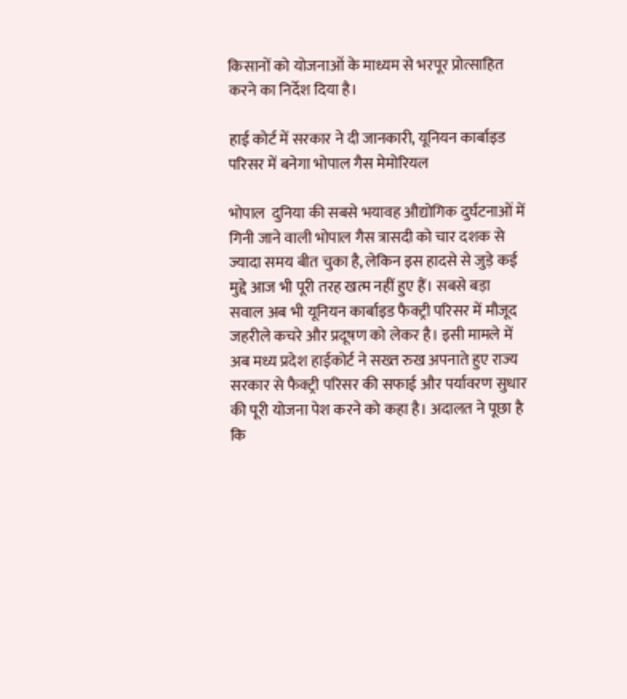किसानों को योजनाओं के माध्यम से भरपूर प्रोत्साहित करने का निर्देश दिया है।

हाई कोर्ट में सरकार ने दी जानकारी, यूनियन कार्बाइड परिसर में बनेगा भोपाल गैस मेमोरियल

भोपाल  दुनिया की सबसे भयावह औद्योगिक दुर्घटनाओं में गिनी जाने वाली भोपाल गैस त्रासदी को चार दशक से ज्यादा समय बीत चुका है, लेकिन इस हादसे से जुड़े कई मुद्दे आज भी पूरी तरह खत्म नहीं हुए हैं। सबसे बड़ा सवाल अब भी यूनियन कार्बाइड फैक्ट्री परिसर में मौजूद जहरीले कचरे और प्रदूषण को लेकर है। इसी मामले में अब मध्य प्रदेश हाईकोर्ट ने सख्त रुख अपनाते हुए राज्य सरकार से फैक्ट्री परिसर की सफाई और पर्यावरण सुधार की पूरी योजना पेश करने को कहा है। अदालत ने पूछा है कि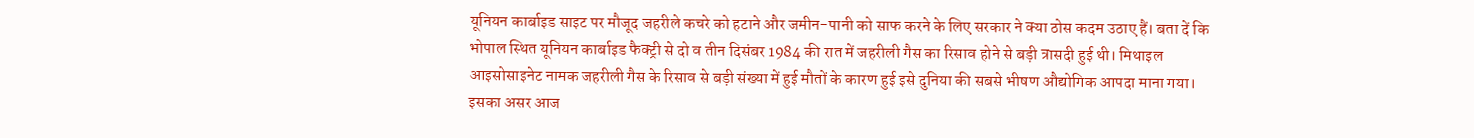यूनियन कार्बाइड साइट पर मौजूद जहरीले कचरे को हटाने और जमीन-पानी को साफ करने के लिए सरकार ने क्या ठोस कदम उठाए हैं। बता दें कि भोपाल स्थित यूनियन कार्बाइड फैक्ट्री से दो व तीन दिसंबर 1984 की रात में जहरीली गैस का रिसाव होने से बड़ी त्रासदी हुई थी। मिथाइल आइसोसाइनेट नामक जहरीली गैस के रिसाव से बड़ी संख्या में हुई मौतों के कारण हुई इसे दुनिया की सबसे भीषण औद्योगिक आपदा माना गया। इसका असर आज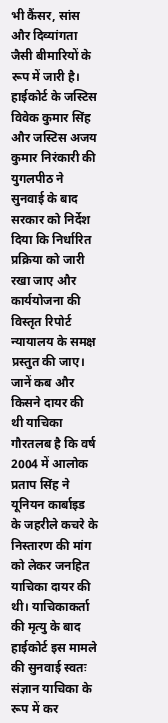भी कैंसर, सांस और दिव्यांगता जैसी बीमारियों के रूप में जारी है। हाईकोर्ट के जस्टिस विवेक कुमार सिंह और जस्टिस अजय कुमार निरंकारी की युगलपीठ ने सुनवाई के बाद सरकार को निर्देश दिया कि निर्धारित प्रक्रिया को जारी रखा जाए और कार्ययोजना की विस्तृत रिपोर्ट न्यायालय के समक्ष प्रस्तुत की जाए। जानें कब और किसने दायर की थी याचिका गौरतलब है कि वर्ष 2004 में आलोक प्रताप सिंह ने यूनियन कार्बाइड के जहरीले कचरे के निस्तारण की मांग को लेकर जनहित याचिका दायर की थी। याचिकाकर्ता की मृत्यु के बाद हाईकोर्ट इस मामले की सुनवाई स्वतः संज्ञान याचिका के रूप में कर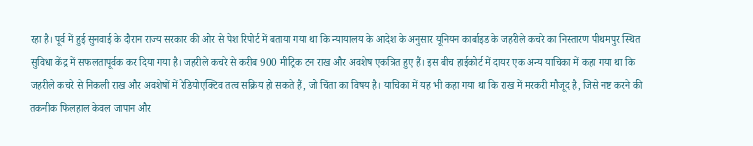रहा है। पूर्व में हुई सुनवाई के दौरान राज्य सरकार की ओर से पेश रिपोर्ट में बताया गया था कि न्यायालय के आदेश के अनुसार यूनियन कार्बाइड के जहरीले कचरे का निस्तारण पीथमपुर स्थित सुविधा केंद्र में सफलतापूर्वक कर दिया गया है। जहरीले कचरे से करीब 900 मीट्रिक टन राख और अवशेष एकत्रित हुए हैं। इस बीच हाईकोर्ट में दायर एक अन्य याचिका में कहा गया था कि जहरीले कचरे से निकली राख और अवशेषों में रेडियोएक्टिव तत्व सक्रिय हो सकते हैं, जो चिंता का विषय है। याचिका में यह भी कहा गया था कि राख में मरकरी मौजूद है, जिसे नष्ट करने की तकनीक फिलहाल केवल जापान और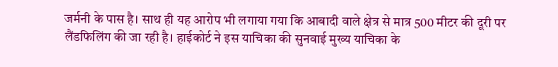जर्मनी के पास है। साथ ही यह आरोप भी लगाया गया कि आबादी वाले क्षेत्र से मात्र 500 मीटर की दूरी पर लैंडफिलिंग की जा रही है। हाईकोर्ट ने इस याचिका की सुनवाई मुख्य याचिका के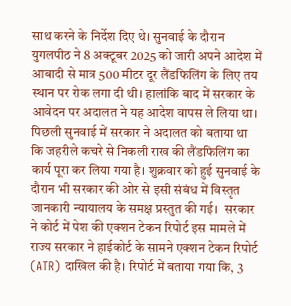साथ करने के निर्देश दिए थे। सुनवाई के दौरान युगलपीठ ने 8 अक्टूबर 2025 को जारी अपने आदेश में आबादी से मात्र 500 मीटर दूर लैंडफिलिंग के लिए तय स्थान पर रोक लगा दी थी। हालांकि बाद में सरकार के आवेदन पर अदालत ने यह आदेश वापस ले लिया था। पिछली सुनवाई में सरकार ने अदालत को बताया था कि जहरीले कचरे से निकली राख की लैंडफिलिंग का कार्य पूरा कर लिया गया है। शुक्रवार को हुई सुनवाई के दौरान भी सरकार की ओर से इसी संबंध में विस्तृत जानकारी न्यायालय के समक्ष प्रस्तुत की गई।  सरकार ने कोर्ट में पेश की एक्शन टेकन रिपोर्ट इस मामले में राज्य सरकार ने हाईकोर्ट के सामने एक्शन टेकन रिपोर्ट (ATR) दाखिल की है। रिपोर्ट में बताया गया कि, 3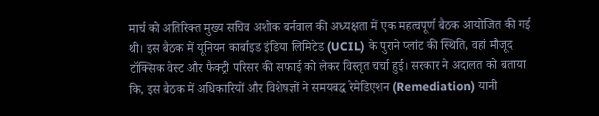मार्च को अतिरिक्त मुख्य सचिव अशोक बर्नवाल की अध्यक्षता में एक महत्वपूर्ण बैठक आयोजित की गई थी। इस बैठक में यूनियन कार्बाइड इंडिया लिमिटेड (UCIL) के पुराने प्लांट की स्थिति, वहां मौजूद टॉक्सिक वेस्ट और फैक्ट्री परिसर की सफाई को लेकर विस्तृत चर्चा हुई। सरकार ने अदालत को बताया कि, इस बैठक में अधिकारियों और विशेषज्ञों ने समयबद्ध रेमेडिएशन (Remediation) यानी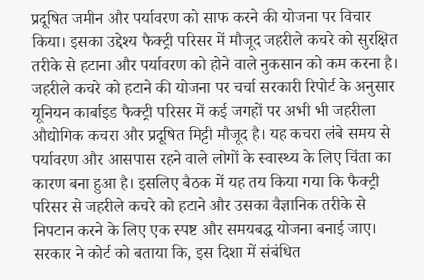प्रदूषित जमीन और पर्यावरण को साफ करने की योजना पर विचार किया। इसका उद्देश्य फैक्ट्री परिसर में मौजूद जहरीले कचरे को सुरक्षित तरीके से हटाना और पर्यावरण को होने वाले नुकसान को कम करना है। जहरीले कचरे को हटाने की योजना पर चर्चा सरकारी रिपोर्ट के अनुसार यूनियन कार्बाइड फैक्ट्री परिसर में कई जगहों पर अभी भी जहरीला औद्योगिक कचरा और प्रदूषित मिट्टी मौजूद है। यह कचरा लंबे समय से पर्यावरण और आसपास रहने वाले लोगों के स्वास्थ्य के लिए चिंता का कारण बना हुआ है। इसलिए बैठक में यह तय किया गया कि फैक्ट्री परिसर से जहरीले कचरे को हटाने और उसका वैज्ञानिक तरीके से निपटान करने के लिए एक स्पष्ट और समयबद्ध योजना बनाई जाए। सरकार ने कोर्ट को बताया कि, इस दिशा में संबंधित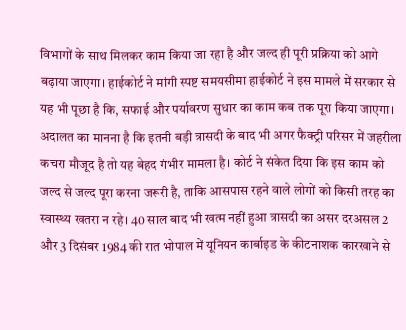विभागों के साथ मिलकर काम किया जा रहा है और जल्द ही पूरी प्रक्रिया को आगे बढ़ाया जाएगा। हाईकोर्ट ने मांगी स्पष्ट समयसीमा हाईकोर्ट ने इस मामले में सरकार से यह भी पूछा है कि, सफाई और पर्यावरण सुधार का काम कब तक पूरा किया जाएगा। अदालत का मानना है कि इतनी बड़ी त्रासदी के बाद भी अगर फैक्ट्री परिसर में जहरीला कचरा मौजूद है तो यह बेहद गंभीर मामला है। कोर्ट ने संकेत दिया कि इस काम को जल्द से जल्द पूरा करना जरूरी है, ताकि आसपास रहने वाले लोगों को किसी तरह का स्वास्थ्य खतरा न रहे। 40 साल बाद भी खत्म नहीं हुआ त्रासदी का असर दरअसल 2 और 3 दिसंबर 1984 की रात भोपाल में यूनियन कार्बाइड के कीटनाशक कारखाने से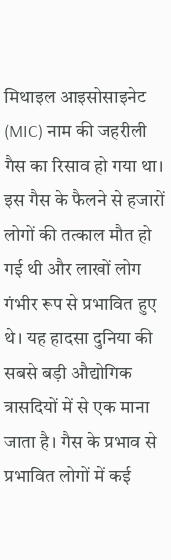मिथाइल आइसोसाइनेट (MIC) नाम की जहरीली गैस का रिसाव हो गया था। इस गैस के फैलने से हजारों लोगों की तत्काल मौत हो गई थी और लाखों लोग गंभीर रूप से प्रभावित हुए थे। यह हादसा दुनिया की सबसे बड़ी औद्योगिक त्रासदियों में से एक माना जाता है। गैस के प्रभाव से प्रभावित लोगों में कई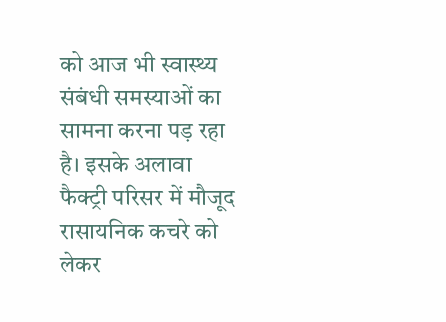को आज भी स्वास्थ्य संबंधी समस्याओं का सामना करना पड़ रहा है। इसके अलावा फैक्ट्री परिसर में मौजूद रासायनिक कचरे को लेकर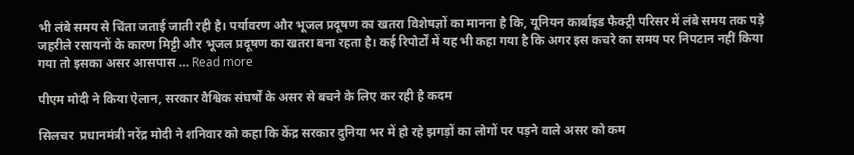भी लंबे समय से चिंता जताई जाती रही है। पर्यावरण और भूजल प्रदूषण का खतरा विशेषज्ञों का मानना है कि, यूनियन कार्बाइड फैक्ट्री परिसर में लंबे समय तक पड़े जहरीले रसायनों के कारण मिट्टी और भूजल प्रदूषण का खतरा बना रहता है। कई रिपोर्टों में यह भी कहा गया है कि अगर इस कचरे का समय पर निपटान नहीं किया गया तो इसका असर आसपास … Read more

पीएम मोदी ने किया ऐलान, सरकार वैश्विक संघर्षों के असर से बचने के लिए कर रही है कदम

सिलचर  प्रधानमंत्री नरेंद्र मोदी ने शनिवार को कहा कि केंद्र सरकार दुनिया भर में हो रहे झगड़ों का लोगों पर पड़ने वाले असर को कम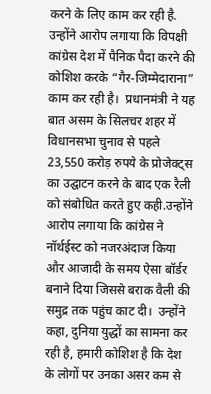करने के लिए काम कर रही है. उन्होंने आरोप लगाया कि विपक्षी कांग्रेस देश में पैनिक पैदा करने की कोशिश करके “गैर-जिम्मेदाराना” काम कर रही है।  प्रधानमंत्री ने यह बात असम के सिलचर शहर में विधानसभा चुनाव से पहले 23,550 करोड़ रुपये के प्रोजेक्ट्स का उद्घाटन करने के बाद एक रैली को संबोधित करते हुए कही.उन्होंने आरोप लगाया कि कांग्रेस ने नॉर्थईस्ट को नजरअंदाज किया और आजादी के समय ऐसा बॉर्डर बनाने दिया जिससे बराक वैली की समुद्र तक पहुंच काट दी।  उन्होंने कहा, दुनिया युद्धों का सामना कर रही है, हमारी कोशिश है कि देश के लोगों पर उनका असर कम से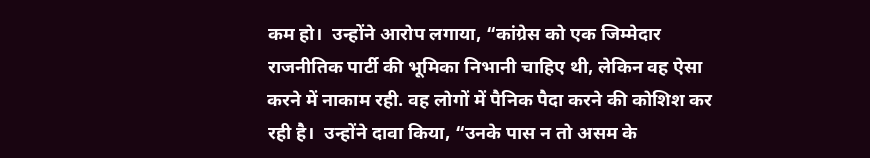कम हो।  उन्होंने आरोप लगाया, “कांग्रेस को एक जिम्मेदार राजनीतिक पार्टी की भूमिका निभानी चाहिए थी, लेकिन वह ऐसा करने में नाकाम रही. वह लोगों में पैनिक पैदा करने की कोशिश कर रही है।  उन्होंने दावा किया, “उनके पास न तो असम के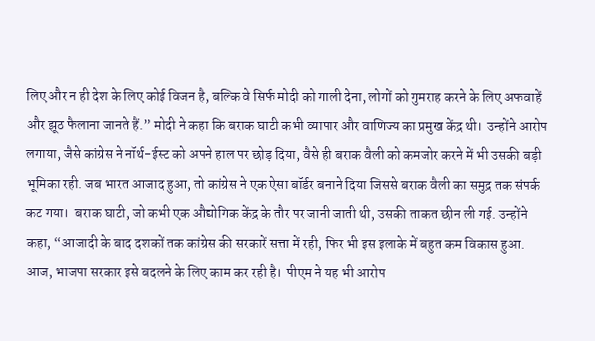लिए और न ही देश के लिए कोई विजन है, बल्कि वे सिर्फ मोदी को गाली देना, लोगों को गुमराह करने के लिए अफवाहें और झूठ फैलाना जानते हैं.” मोदी ने कहा कि बराक घाटी कभी व्यापार और वाणिज्य का प्रमुख केंद्र थी।  उन्होंने आरोप लगाया, जैसे कांग्रेस ने नॉर्थ-ईस्ट को अपने हाल पर छोड़ दिया, वैसे ही बराक वैली को कमजोर करने में भी उसकी बड़ी भूमिका रही. जब भारत आजाद हुआ, तो कांग्रेस ने एक ऐसा बॉर्डर बनाने दिया जिससे बराक वैली का समुद्र तक संपर्क कट गया।  बराक घाटी, जो कभी एक औद्योगिक केंद्र के तौर पर जानी जाती थी, उसकी ताकत छीन ली गई. उन्होंने कहा, “आजादी के बाद दशकों तक कांग्रेस की सरकारें सत्ता में रही, फिर भी इस इलाके में बहुत कम विकास हुआ. आज, भाजपा सरकार इसे बदलने के लिए काम कर रही है।  पीएम ने यह भी आरोप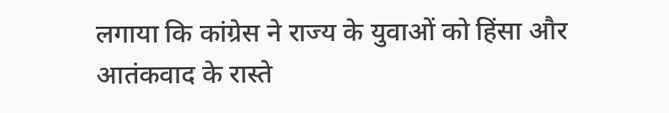लगाया कि कांग्रेस ने राज्य के युवाओं को हिंसा और आतंकवाद के रास्ते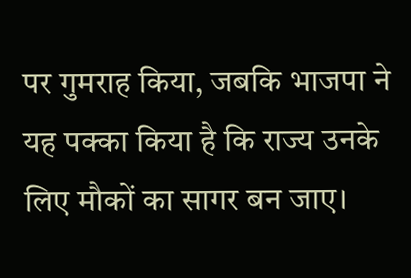पर गुमराह किया, जबकि भाजपा ने यह पक्का किया है कि राज्य उनके लिए मौकों का सागर बन जाए।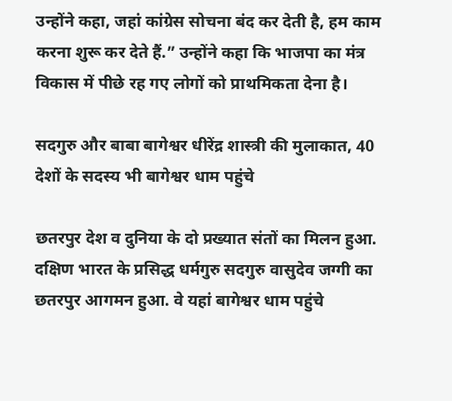उन्होंने कहा, जहां कांग्रेस सोचना बंद कर देती है, हम काम करना शुरू कर देते हैं.” उन्होंने कहा कि भाजपा का मंत्र विकास में पीछे रह गए लोगों को प्राथमिकता देना है।

सदगुरु और बाबा बागेश्वर धीरेंद्र शास्त्री की मुलाकात, 40 देशों के सदस्य भी बागेश्वर धाम पहुंचे

छतरपुर देश व दुनिया के दो प्रख्यात संतों का मिलन हुआ. दक्षिण भारत के प्रसिद्ध धर्मगुरु सदगुरु वासुदेव जग्गी का छतरपुर आगमन हुआ. वे यहां बागेश्वर धाम पहुंचे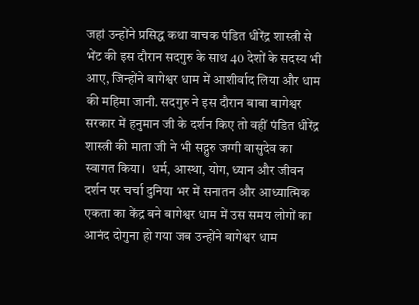जहां उन्होंने प्रसिद्ध कथा वाचक पंडित धीरेंद्र शास्त्री से भेंट की इस दौरान सदगुरु के साथ 40 देशों के सदस्य भी आए, जिन्होंने बागेश्वर धाम में आशीर्वाद लिया और धाम की महिमा जानी. सदगुरु ने इस दौरान बाबा बागेश्वर सरकार में हनुमान जी के दर्शन किए तो वहीं पंडित धीरेंद्र शास्त्री की माता जी ने भी सद्गुरु जग्गी वासुदेव का स्वागत किया।  धर्म, आस्था, योग, ध्यान और जीवन दर्शन पर चर्चा दुनिया भर में सनातन और आध्यात्मिक एकता का केंद्र बने बागेश्वर धाम में उस समय लोगों का आनंद दोगुना हो गया जब उन्होंने बागेश्वर धाम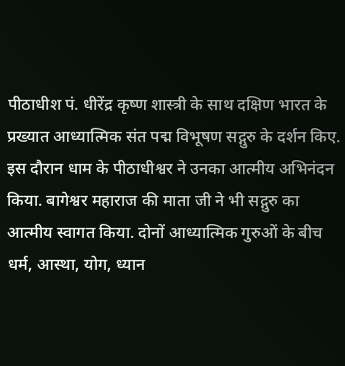पीठाधीश पं. धीरेंद्र कृष्ण शास्त्री के साथ दक्षिण भारत के प्रख्यात आध्यात्मिक संत पद्म विभूषण सद्गुरु के दर्शन किए. इस दौरान धाम के पीठाधीश्वर ने उनका आत्मीय अभिनंदन किया. बागेश्वर महाराज की माता जी ने भी सद्गुरु का आत्मीय स्वागत किया. दोनों आध्यात्मिक गुरुओं के बीच धर्म, आस्था, योग, ध्यान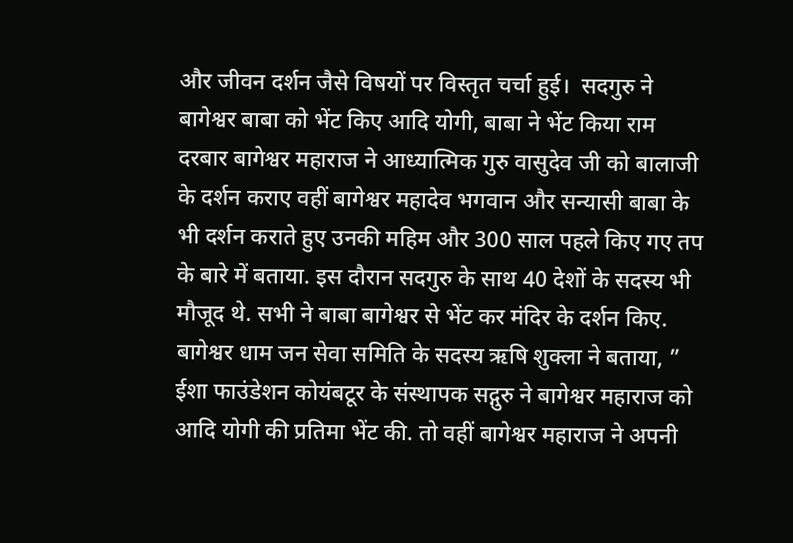और जीवन दर्शन जैसे विषयों पर विस्तृत चर्चा हुई।  सदगुरु ने बागेश्वर बाबा को भेंट किए आदि योगी, बाबा ने भेंट किया राम दरबार बागेश्वर महाराज ने आध्यात्मिक गुरु वासुदेव जी को बालाजी के दर्शन कराए वहीं बागेश्वर महादेव भगवान और सन्यासी बाबा के भी दर्शन कराते हुए उनकी महिम और 300 साल पहले किए गए तप के बारे में बताया. इस दौरान सदगुरु के साथ 40 देशों के सदस्य भी मौजूद थे. सभी ने बाबा बागेश्वर से भेंट कर मंदिर के दर्शन किए. बागेश्वर धाम जन सेवा समिति के सदस्य ऋषि शुक्ला ने बताया, ” ईशा फाउंडेशन कोयंबटूर के संस्थापक सद्गुरु ने बागेश्वर महाराज को आदि योगी की प्रतिमा भेंट की. तो वहीं बागेश्वर महाराज ने अपनी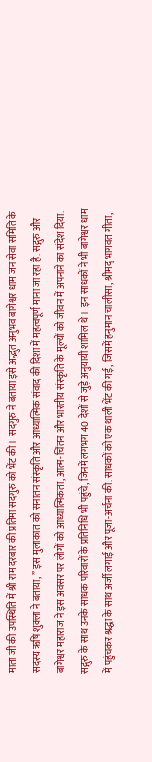माता जी की उपस्थिति में श्री राम दरबार की प्रतिमा सदगुरु को भेंट की।  सदगुरु ने बताया इसे अद्भुत अनुभव बागेश्वर धाम जन सेवा समिति के सदस्य ऋषि शुक्ला ने बताया, ” इस मुलाकात को सनातन संस्कृति और आध्यात्मिक संवाद की दिशा में महत्वपूर्ण माना जा रहा है. सद्गुरु और बागेश्वर महाराज ने इस अवसर पर लोगों को आध्यात्मिकता, आत्म-चिंतन और भारतीय संस्कृति के मूल्यों को जीवन में अपनाने का संदेश दिया. सद्गुरु के साथ उनके साधक परिवारों के प्रतिनिधि भी पहुंचे, जिनमें लगभग 40 देशों से जुड़े अनुयायी शामिल थे।  इन साधकों ने भी बागेश्वर धाम में पहुंचकर श्रद्धा के साथ अर्जी लगाई और पूजा-अर्चना की. साधकों को एक थाली भेंट की गई, जिसमें हनुमान चालीसा, श्रीमद् भागवत गीता,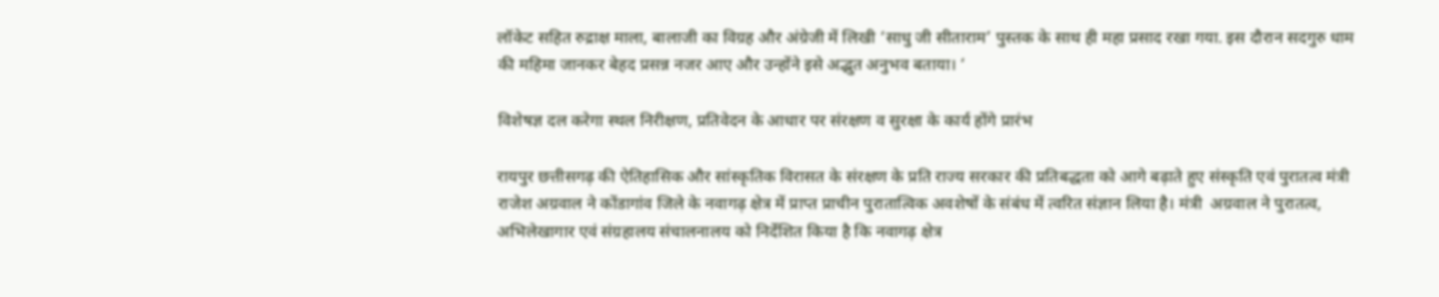लॉकेट सहित रुद्राक्ष माला, बालाजी का विग्रह और अंग्रेजी में लिखी ‘साधु जी सीताराम’ पुस्तक के साथ ही महा प्रसाद रखा गया. इस दौरान सदगुरु धाम की महिमा जानकर बेहद प्रसन्न नजर आए और उन्होंने इसे अद्भुत अनुभव बताया। ‘

विशेषज्ञ दल करेगा स्थल निरीक्षण, प्रतिवेदन के आधार पर संरक्षण व सुरक्षा के कार्य होंगे प्रारंभ

रायपुर छत्तीसगढ़ की ऐतिहासिक और सांस्कृतिक विरासत के संरक्षण के प्रति राज्य सरकार की प्रतिबद्धता को आगे बढ़ाते हुए संस्कृति एवं पुरातत्व मंत्री  राजेश अग्रवाल ने कोंडागांव जिले के नवागढ़ क्षेत्र में प्राप्त प्राचीन पुरातात्विक अवशेषों के संबंध में त्वरित संज्ञान लिया है। मंत्री  अग्रवाल ने पुरातत्व, अभिलेखागार एवं संग्रहालय संचालनालय को निर्देशित किया है कि नवागढ़ क्षेत्र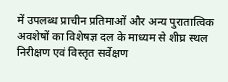में उपलब्ध प्राचीन प्रतिमाओं और अन्य पुरातात्विक अवशेषों का विशेषज्ञ दल के माध्यम से शीघ्र स्थल निरीक्षण एवं विस्तृत सर्वेक्षण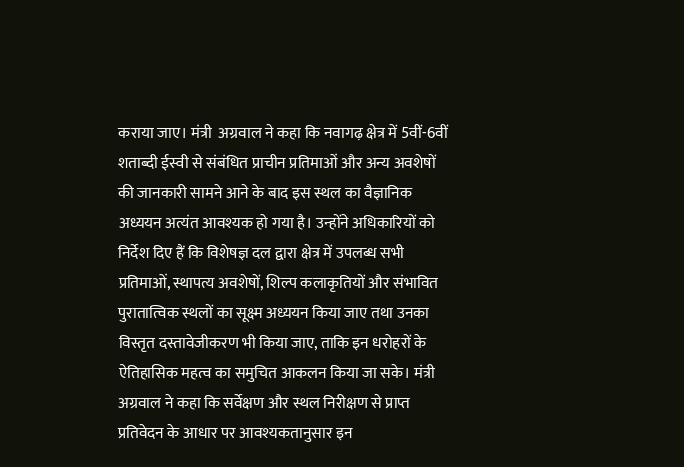कराया जाए। मंत्री  अग्रवाल ने कहा कि नवागढ़ क्षेत्र में 5वीं-6वीं शताब्दी ईस्वी से संबंधित प्राचीन प्रतिमाओं और अन्य अवशेषों की जानकारी सामने आने के बाद इस स्थल का वैज्ञानिक अध्ययन अत्यंत आवश्यक हो गया है। उन्होंने अधिकारियों को निर्देश दिए हैं कि विशेषज्ञ दल द्वारा क्षेत्र में उपलब्ध सभी प्रतिमाओं, स्थापत्य अवशेषों, शिल्प कलाकृतियों और संभावित पुरातात्विक स्थलों का सूक्ष्म अध्ययन किया जाए तथा उनका विस्तृत दस्तावेजीकरण भी किया जाए, ताकि इन धरोहरों के ऐतिहासिक महत्व का समुचित आकलन किया जा सके। मंत्री  अग्रवाल ने कहा कि सर्वेक्षण और स्थल निरीक्षण से प्राप्त प्रतिवेदन के आधार पर आवश्यकतानुसार इन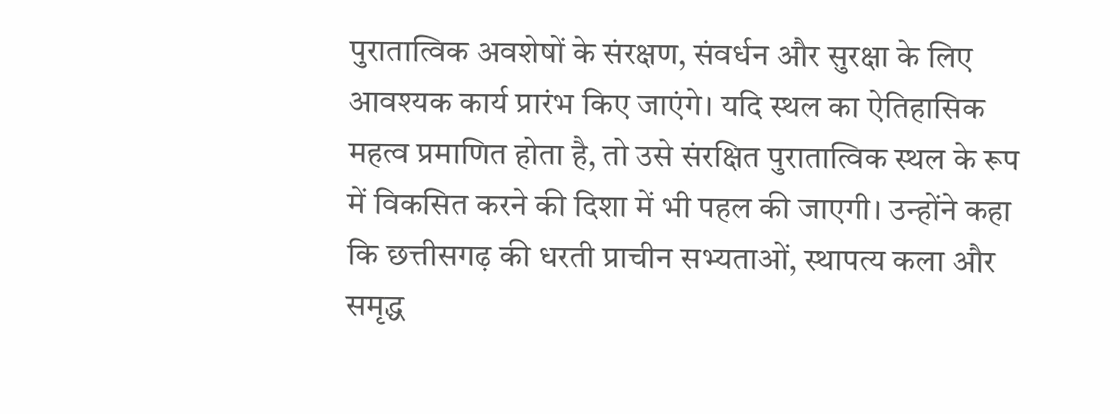पुरातात्विक अवशेषों के संरक्षण, संवर्धन और सुरक्षा के लिए आवश्यक कार्य प्रारंभ किए जाएंगे। यदि स्थल का ऐतिहासिक महत्व प्रमाणित होता है, तो उसे संरक्षित पुरातात्विक स्थल के रूप में विकसित करने की दिशा में भी पहल की जाएगी। उन्होंने कहा कि छत्तीसगढ़ की धरती प्राचीन सभ्यताओं, स्थापत्य कला और समृद्ध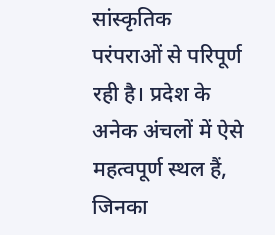सांस्कृतिक परंपराओं से परिपूर्ण रही है। प्रदेश के अनेक अंचलों में ऐसे महत्वपूर्ण स्थल हैं, जिनका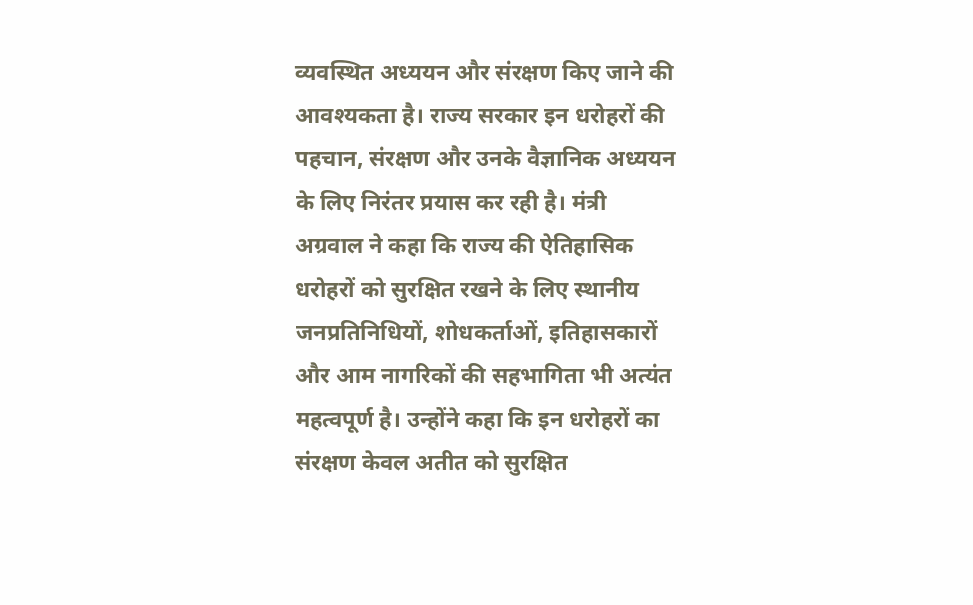व्यवस्थित अध्ययन और संरक्षण किए जाने की आवश्यकता है। राज्य सरकार इन धरोहरों की पहचान, संरक्षण और उनके वैज्ञानिक अध्ययन के लिए निरंतर प्रयास कर रही है। मंत्री  अग्रवाल ने कहा कि राज्य की ऐतिहासिक धरोहरों को सुरक्षित रखने के लिए स्थानीय जनप्रतिनिधियों, शोधकर्ताओं, इतिहासकारों और आम नागरिकों की सहभागिता भी अत्यंत महत्वपूर्ण है। उन्होंने कहा कि इन धरोहरों का संरक्षण केवल अतीत को सुरक्षित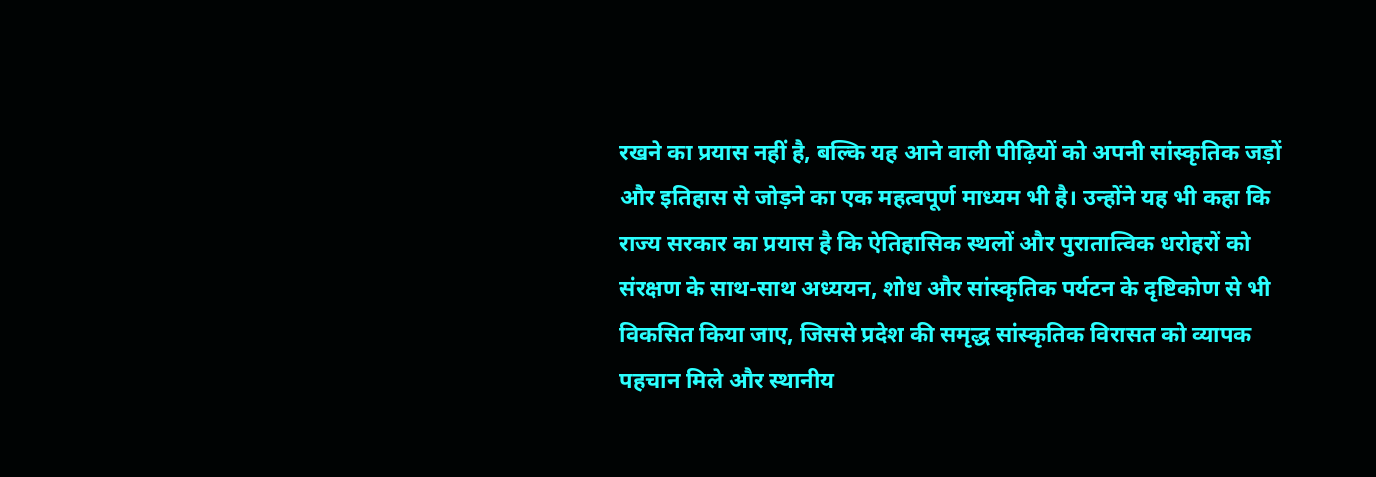रखने का प्रयास नहीं है, बल्कि यह आने वाली पीढ़ियों को अपनी सांस्कृतिक जड़ों और इतिहास से जोड़ने का एक महत्वपूर्ण माध्यम भी है। उन्होंने यह भी कहा कि राज्य सरकार का प्रयास है कि ऐतिहासिक स्थलों और पुरातात्विक धरोहरों को संरक्षण के साथ-साथ अध्ययन, शोध और सांस्कृतिक पर्यटन के दृष्टिकोण से भी विकसित किया जाए, जिससे प्रदेश की समृद्ध सांस्कृतिक विरासत को व्यापक पहचान मिले और स्थानीय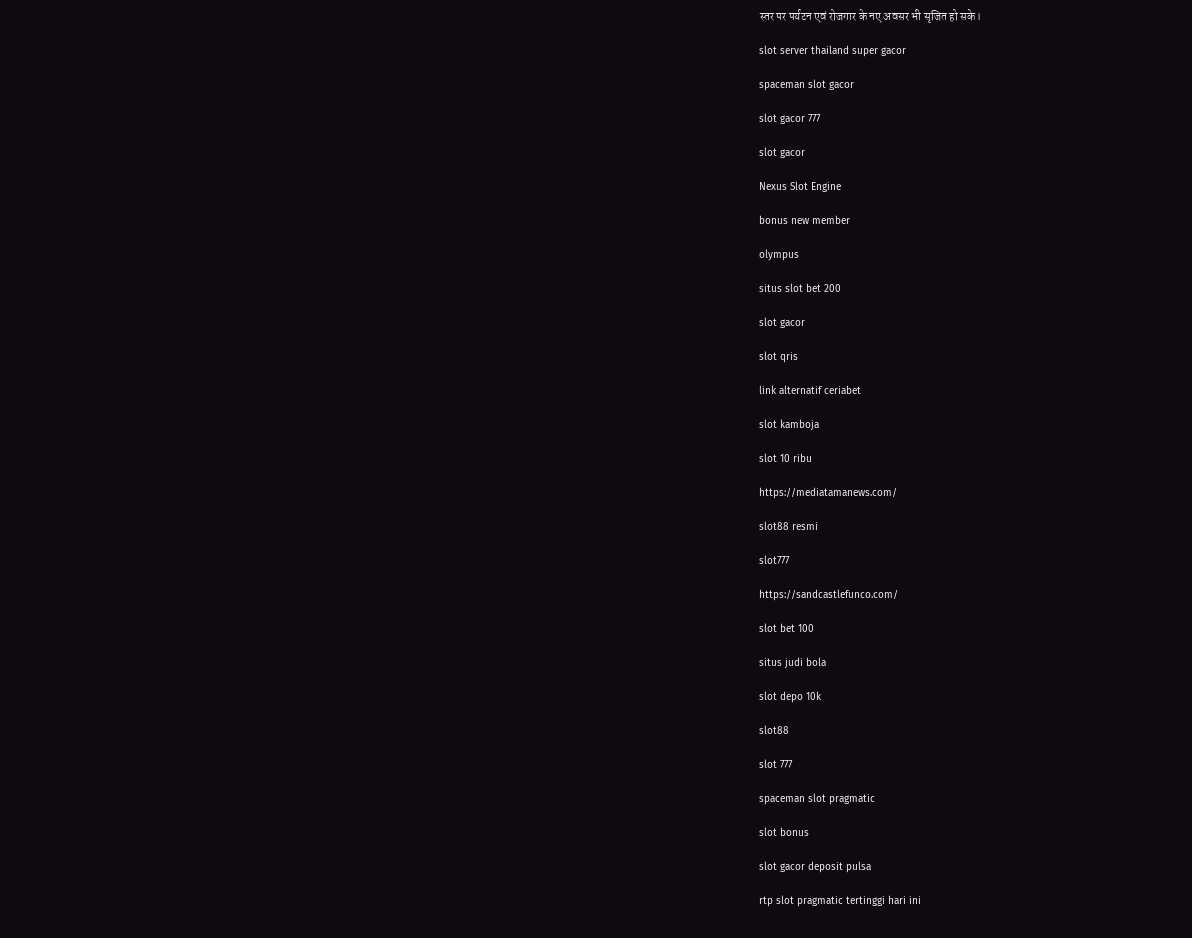स्तर पर पर्यटन एवं रोजगार के नए अवसर भी सृजित हो सके।

slot server thailand super gacor

spaceman slot gacor

slot gacor 777

slot gacor

Nexus Slot Engine

bonus new member

olympus

situs slot bet 200

slot gacor

slot qris

link alternatif ceriabet

slot kamboja

slot 10 ribu

https://mediatamanews.com/

slot88 resmi

slot777

https://sandcastlefunco.com/

slot bet 100

situs judi bola

slot depo 10k

slot88

slot 777

spaceman slot pragmatic

slot bonus

slot gacor deposit pulsa

rtp slot pragmatic tertinggi hari ini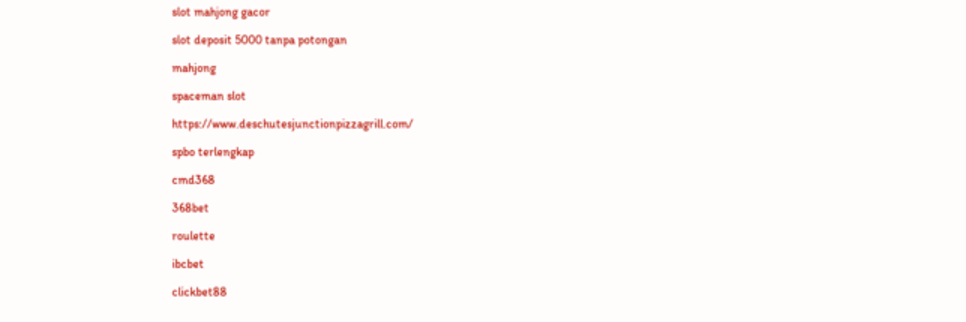slot mahjong gacor

slot deposit 5000 tanpa potongan

mahjong

spaceman slot

https://www.deschutesjunctionpizzagrill.com/

spbo terlengkap

cmd368

368bet

roulette

ibcbet

clickbet88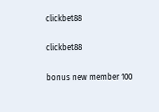clickbet88

clickbet88

bonus new member 100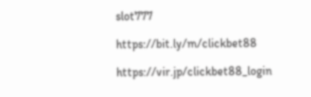slot777

https://bit.ly/m/clickbet88

https://vir.jp/clickbet88_login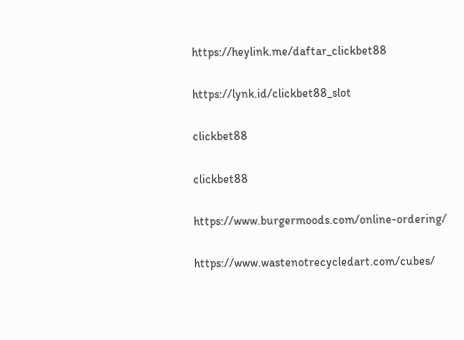https://heylink.me/daftar_clickbet88

https://lynk.id/clickbet88_slot

clickbet88

clickbet88

https://www.burgermoods.com/online-ordering/

https://www.wastenotrecycledart.com/cubes/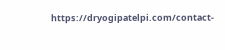https://dryogipatelpi.com/contact-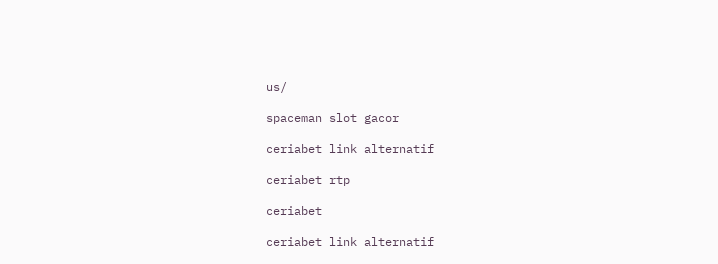us/

spaceman slot gacor

ceriabet link alternatif

ceriabet rtp

ceriabet

ceriabet link alternatif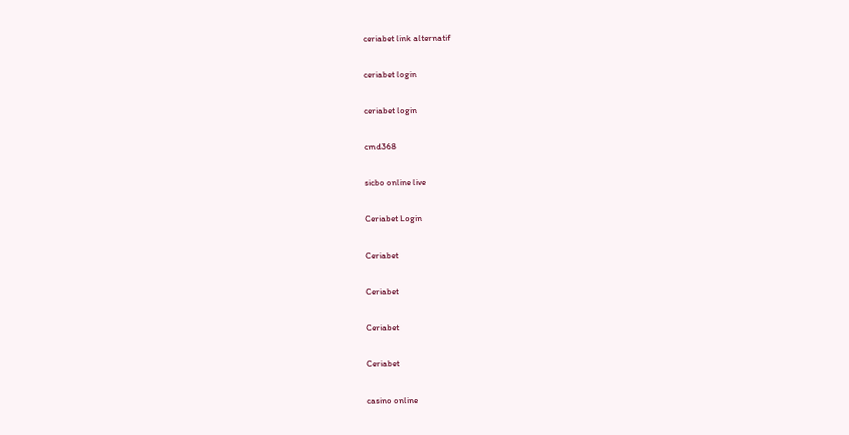ceriabet link alternatif

ceriabet login

ceriabet login

cmd368

sicbo online live

Ceriabet Login

Ceriabet

Ceriabet

Ceriabet

Ceriabet

casino online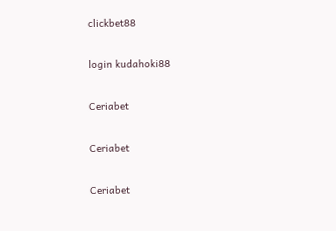clickbet88

login kudahoki88

Ceriabet

Ceriabet

Ceriabet